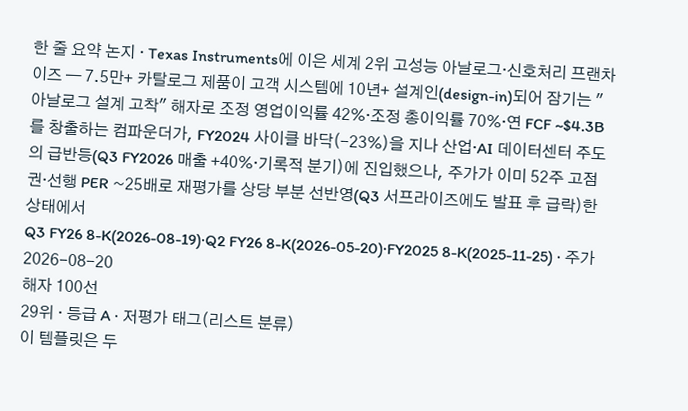한 줄 요약 논지 · Texas Instruments에 이은 세계 2위 고성능 아날로그·신호처리 프랜차이즈 — 7.5만+ 카탈로그 제품이 고객 시스템에 10년+ 설계인(design-in)되어 잠기는 "아날로그 설계 고착" 해자로 조정 영업이익률 42%·조정 총이익률 70%·연 FCF ~$4.3B를 창출하는 컴파운더가, FY2024 사이클 바닥(-23%)을 지나 산업·AI 데이터센터 주도의 급반등(Q3 FY2026 매출 +40%·기록적 분기)에 진입했으나, 주가가 이미 52주 고점권·선행 PER ~25배로 재평가를 상당 부분 선반영(Q3 서프라이즈에도 발표 후 급락)한 상태에서
Q3 FY26 8-K(2026-08-19)·Q2 FY26 8-K(2026-05-20)·FY2025 8-K(2025-11-25) · 주가 2026-08-20
해자 100선
29위 · 등급 A · 저평가 태그(리스트 분류)
이 템플릿은 두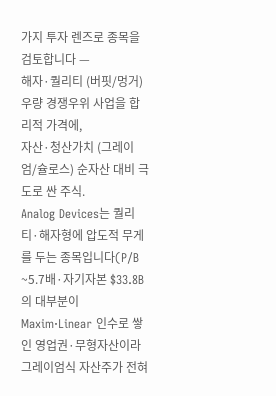가지 투자 렌즈로 종목을 검토합니다 —
해자·퀄리티 (버핏/멍거) 우량 경쟁우위 사업을 합리적 가격에,
자산·청산가치 (그레이엄/슐로스) 순자산 대비 극도로 싼 주식.
Analog Devices는 퀄리티·해자형에 압도적 무게를 두는 종목입니다(P/B ~5.7배·자기자본 $33.8B의 대부분이 Maxim·Linear 인수로 쌓인 영업권·무형자산이라 그레이엄식 자산주가 전혀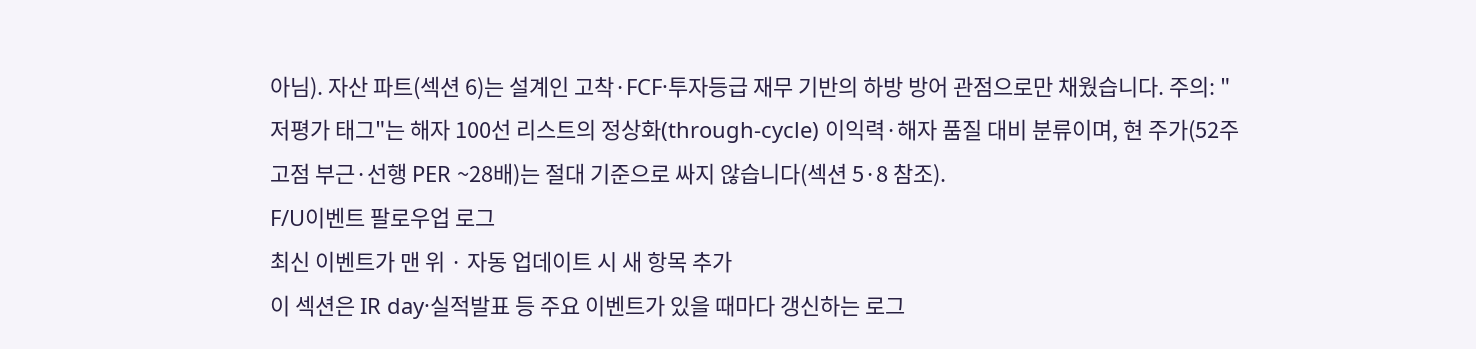아님). 자산 파트(섹션 6)는 설계인 고착·FCF·투자등급 재무 기반의 하방 방어 관점으로만 채웠습니다. 주의: "저평가 태그"는 해자 100선 리스트의 정상화(through-cycle) 이익력·해자 품질 대비 분류이며, 현 주가(52주 고점 부근·선행 PER ~28배)는 절대 기준으로 싸지 않습니다(섹션 5·8 참조).
F/U이벤트 팔로우업 로그
최신 이벤트가 맨 위 · 자동 업데이트 시 새 항목 추가
이 섹션은 IR day·실적발표 등 주요 이벤트가 있을 때마다 갱신하는 로그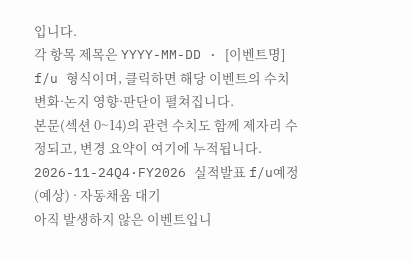입니다.
각 항목 제목은 YYYY-MM-DD · [이벤트명] f/u 형식이며, 클릭하면 해당 이벤트의 수치 변화·논지 영향·판단이 펼쳐집니다.
본문(섹션 0~14)의 관련 수치도 함께 제자리 수정되고, 변경 요약이 여기에 누적됩니다.
2026-11-24Q4·FY2026 실적발표 f/u예정(예상) · 자동채움 대기
아직 발생하지 않은 이벤트입니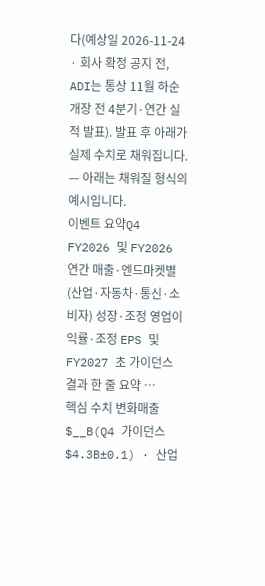다(예상일 2026-11-24 · 회사 확정 공지 전, ADI는 통상 11월 하순 개장 전 4분기·연간 실적 발표). 발표 후 아래가 실제 수치로 채워집니다. — 아래는 채워질 형식의 예시입니다.
이벤트 요약Q4 FY2026 및 FY2026 연간 매출·엔드마켓별(산업·자동차·통신·소비자) 성장·조정 영업이익률·조정 EPS 및 FY2027 초 가이던스 결과 한 줄 요약 …
핵심 수치 변화매출 $__B(Q4 가이던스 $4.3B±0.1) · 산업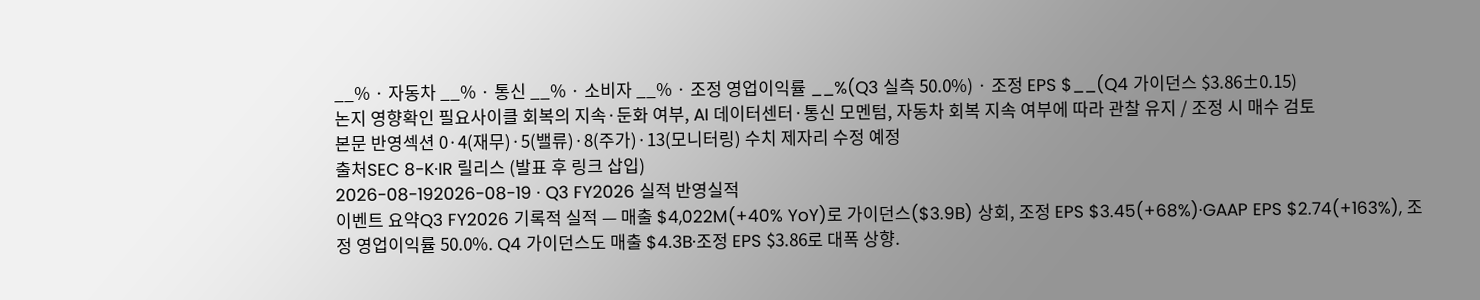__% · 자동차 __% · 통신 __% · 소비자 __% · 조정 영업이익률 __%(Q3 실측 50.0%) · 조정 EPS $__(Q4 가이던스 $3.86±0.15)
논지 영향확인 필요사이클 회복의 지속·둔화 여부, AI 데이터센터·통신 모멘텀, 자동차 회복 지속 여부에 따라 관찰 유지 / 조정 시 매수 검토
본문 반영섹션 0·4(재무)·5(밸류)·8(주가)·13(모니터링) 수치 제자리 수정 예정
출처SEC 8-K·IR 릴리스 (발표 후 링크 삽입)
2026-08-192026-08-19 · Q3 FY2026 실적 반영실적
이벤트 요약Q3 FY2026 기록적 실적 — 매출 $4,022M(+40% YoY)로 가이던스($3.9B) 상회, 조정 EPS $3.45(+68%)·GAAP EPS $2.74(+163%), 조정 영업이익률 50.0%. Q4 가이던스도 매출 $4.3B·조정 EPS $3.86로 대폭 상향.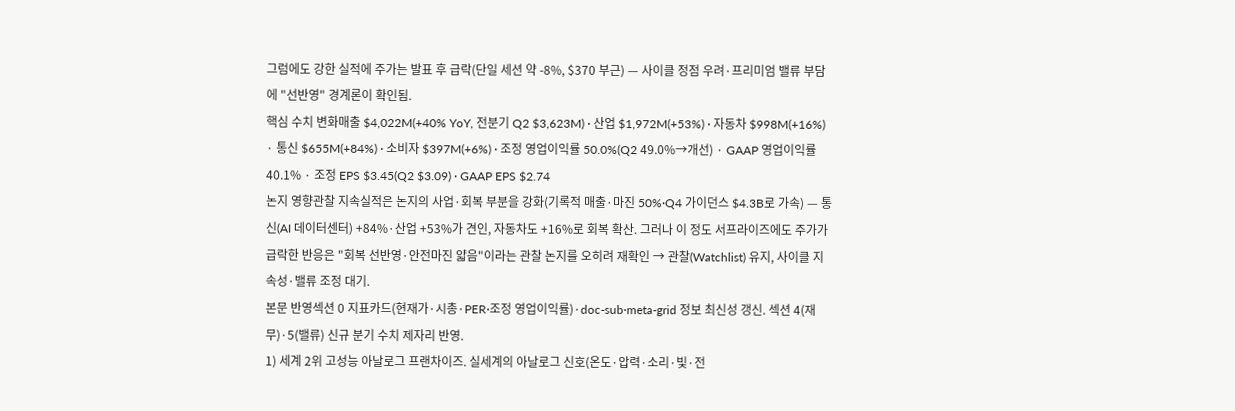그럼에도 강한 실적에 주가는 발표 후 급락(단일 세션 약 -8%, $370 부근) — 사이클 정점 우려·프리미엄 밸류 부담에 "선반영" 경계론이 확인됨.
핵심 수치 변화매출 $4,022M(+40% YoY, 전분기 Q2 $3,623M) · 산업 $1,972M(+53%) · 자동차 $998M(+16%) · 통신 $655M(+84%) · 소비자 $397M(+6%) · 조정 영업이익률 50.0%(Q2 49.0%→개선) · GAAP 영업이익률 40.1% · 조정 EPS $3.45(Q2 $3.09) · GAAP EPS $2.74
논지 영향관찰 지속실적은 논지의 사업·회복 부분을 강화(기록적 매출·마진 50%·Q4 가이던스 $4.3B로 가속) — 통신(AI 데이터센터) +84%·산업 +53%가 견인, 자동차도 +16%로 회복 확산. 그러나 이 정도 서프라이즈에도 주가가 급락한 반응은 "회복 선반영·안전마진 얇음"이라는 관찰 논지를 오히려 재확인 → 관찰(Watchlist) 유지, 사이클 지속성·밸류 조정 대기.
본문 반영섹션 0 지표카드(현재가·시총·PER·조정 영업이익률)·doc-sub·meta-grid 정보 최신성 갱신. 섹션 4(재무)·5(밸류) 신규 분기 수치 제자리 반영.
1) 세계 2위 고성능 아날로그 프랜차이즈. 실세계의 아날로그 신호(온도·압력·소리·빛·전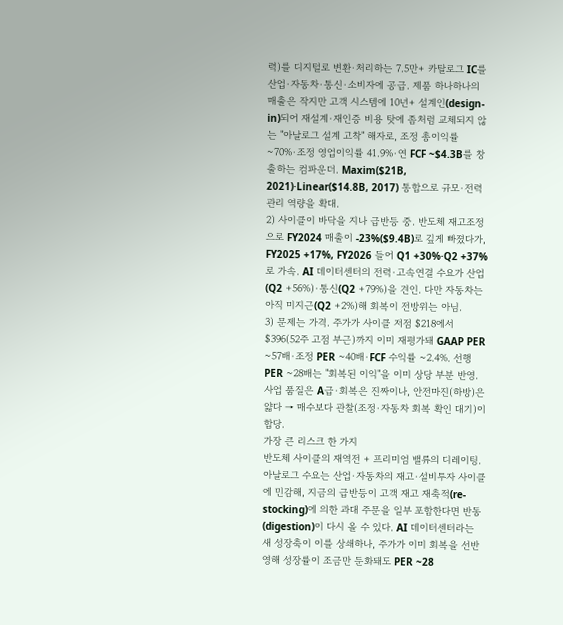력)를 디지털로 변환·처리하는 7.5만+ 카탈로그 IC를 산업·자동차·통신·소비자에 공급. 제품 하나하나의 매출은 작지만 고객 시스템에 10년+ 설계인(design-in)되어 재설계·재인증 비용 탓에 좀처럼 교체되지 않는 "아날로그 설계 고착" 해자로, 조정 총이익률 ~70%·조정 영업이익률 41.9%·연 FCF ~$4.3B를 창출하는 컴파운더. Maxim($21B, 2021)·Linear($14.8B, 2017) 통합으로 규모·전력관리 역량을 확대.
2) 사이클이 바닥을 지나 급반등 중. 반도체 재고조정으로 FY2024 매출이 -23%($9.4B)로 깊게 빠졌다가, FY2025 +17%, FY2026 들어 Q1 +30%·Q2 +37%로 가속. AI 데이터센터의 전력·고속연결 수요가 산업(Q2 +56%)·통신(Q2 +79%)을 견인. 다만 자동차는 아직 미지근(Q2 +2%)해 회복이 전방위는 아님.
3) 문제는 가격. 주가가 사이클 저점 $218에서 $396(52주 고점 부근)까지 이미 재평가돼 GAAP PER ~57배·조정 PER ~40배·FCF 수익률 ~2.4%. 선행 PER ~28배는 "회복된 이익"을 이미 상당 부분 반영. 사업 품질은 A급·회복은 진짜이나, 안전마진(하방)은 얇다 → 매수보다 관찰(조정·자동차 회복 확인 대기)이 합당.
가장 큰 리스크 한 가지
반도체 사이클의 재역전 + 프리미엄 밸류의 디레이팅. 아날로그 수요는 산업·자동차의 재고·설비투자 사이클에 민감해, 지금의 급반등이 고객 재고 재축적(re-stocking)에 의한 과대 주문을 일부 포함한다면 반동(digestion)이 다시 올 수 있다. AI 데이터센터라는 새 성장축이 이를 상쇄하나, 주가가 이미 회복을 선반영해 성장률이 조금만 둔화돼도 PER ~28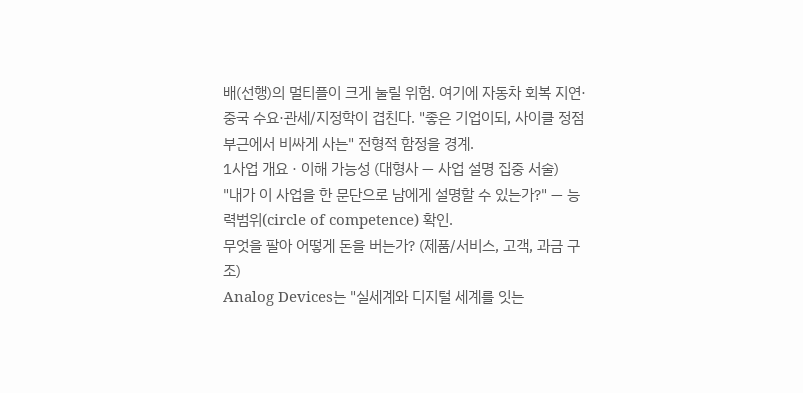배(선행)의 멀티플이 크게 눌릴 위험. 여기에 자동차 회복 지연·중국 수요·관세/지정학이 겹친다. "좋은 기업이되, 사이클 정점 부근에서 비싸게 사는" 전형적 함정을 경계.
1사업 개요 · 이해 가능성 (대형사 — 사업 설명 집중 서술)
"내가 이 사업을 한 문단으로 남에게 설명할 수 있는가?" — 능력범위(circle of competence) 확인.
무엇을 팔아 어떻게 돈을 버는가? (제품/서비스, 고객, 과금 구조)
Analog Devices는 "실세계와 디지털 세계를 잇는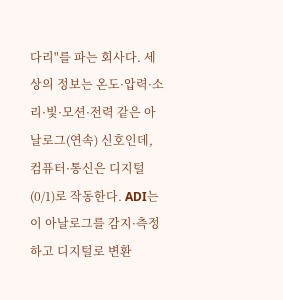다리"를 파는 회사다. 세상의 정보는 온도·압력·소리·빛·모션·전력 같은 아날로그(연속) 신호인데, 컴퓨터·통신은 디지털(0/1)로 작동한다. ADI는 이 아날로그를 감지·측정하고 디지털로 변환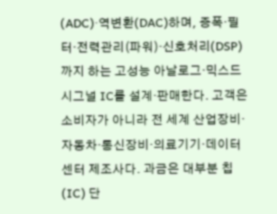(ADC)·역변환(DAC)하며, 증폭·필터·전력관리(파워)·신호처리(DSP)까지 하는 고성능 아날로그·믹스드시그널 IC를 설계·판매한다. 고객은 소비자가 아니라 전 세계 산업장비·자동차·통신장비·의료기기·데이터센터 제조사다. 과금은 대부분 칩(IC) 단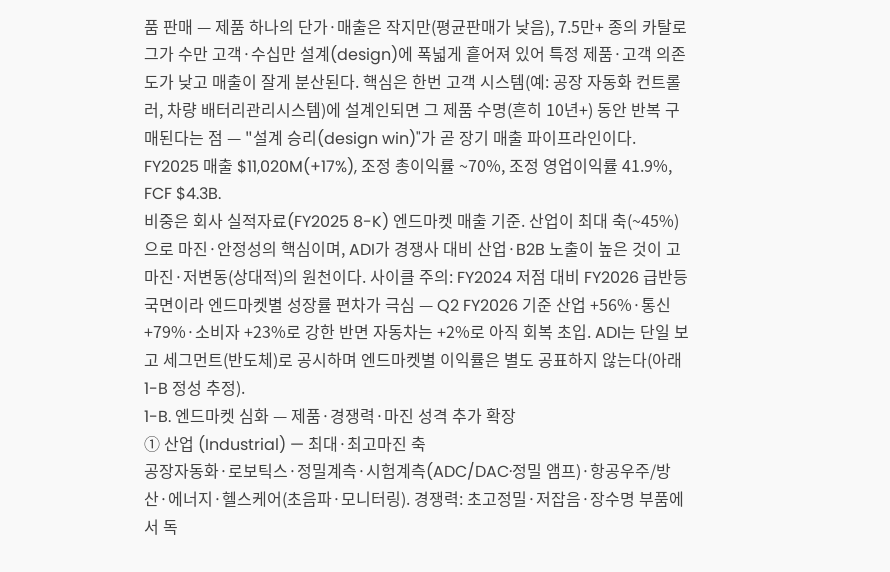품 판매 — 제품 하나의 단가·매출은 작지만(평균판매가 낮음), 7.5만+ 종의 카탈로그가 수만 고객·수십만 설계(design)에 폭넓게 흩어져 있어 특정 제품·고객 의존도가 낮고 매출이 잘게 분산된다. 핵심은 한번 고객 시스템(예: 공장 자동화 컨트롤러, 차량 배터리관리시스템)에 설계인되면 그 제품 수명(흔히 10년+) 동안 반복 구매된다는 점 — "설계 승리(design win)"가 곧 장기 매출 파이프라인이다. FY2025 매출 $11,020M(+17%), 조정 총이익률 ~70%, 조정 영업이익률 41.9%, FCF $4.3B.
비중은 회사 실적자료(FY2025 8-K) 엔드마켓 매출 기준. 산업이 최대 축(~45%)으로 마진·안정성의 핵심이며, ADI가 경쟁사 대비 산업·B2B 노출이 높은 것이 고마진·저변동(상대적)의 원천이다. 사이클 주의: FY2024 저점 대비 FY2026 급반등 국면이라 엔드마켓별 성장률 편차가 극심 — Q2 FY2026 기준 산업 +56%·통신 +79%·소비자 +23%로 강한 반면 자동차는 +2%로 아직 회복 초입. ADI는 단일 보고 세그먼트(반도체)로 공시하며 엔드마켓별 이익률은 별도 공표하지 않는다(아래 1-B 정성 추정).
1-B. 엔드마켓 심화 — 제품·경쟁력·마진 성격 추가 확장
① 산업 (Industrial) — 최대·최고마진 축
공장자동화·로보틱스·정밀계측·시험계측(ADC/DAC·정밀 앰프)·항공우주/방산·에너지·헬스케어(초음파·모니터링). 경쟁력: 초고정밀·저잡음·장수명 부품에서 독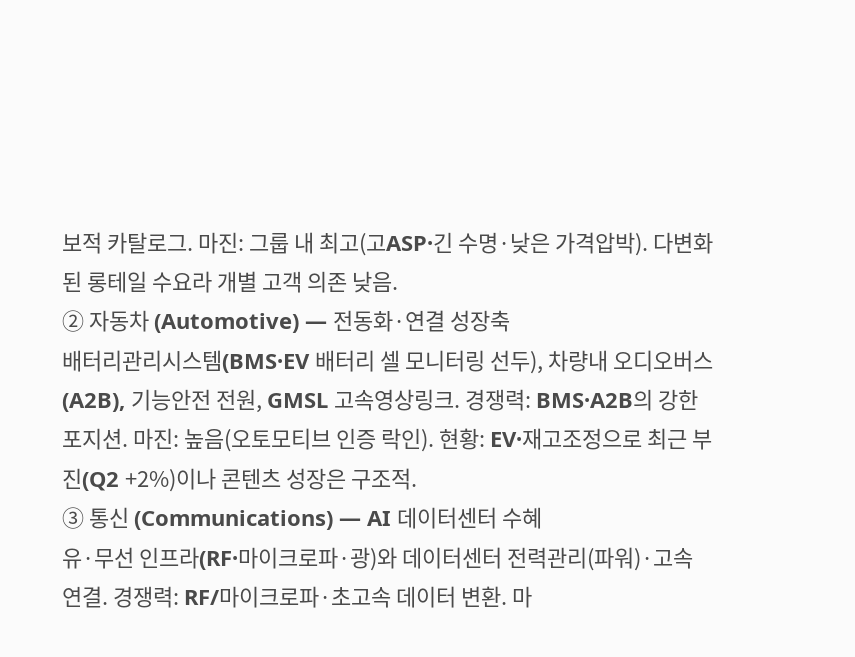보적 카탈로그. 마진: 그룹 내 최고(고ASP·긴 수명·낮은 가격압박). 다변화된 롱테일 수요라 개별 고객 의존 낮음.
② 자동차 (Automotive) — 전동화·연결 성장축
배터리관리시스템(BMS·EV 배터리 셀 모니터링 선두), 차량내 오디오버스(A2B), 기능안전 전원, GMSL 고속영상링크. 경쟁력: BMS·A2B의 강한 포지션. 마진: 높음(오토모티브 인증 락인). 현황: EV·재고조정으로 최근 부진(Q2 +2%)이나 콘텐츠 성장은 구조적.
③ 통신 (Communications) — AI 데이터센터 수혜
유·무선 인프라(RF·마이크로파·광)와 데이터센터 전력관리(파워)·고속 연결. 경쟁력: RF/마이크로파·초고속 데이터 변환. 마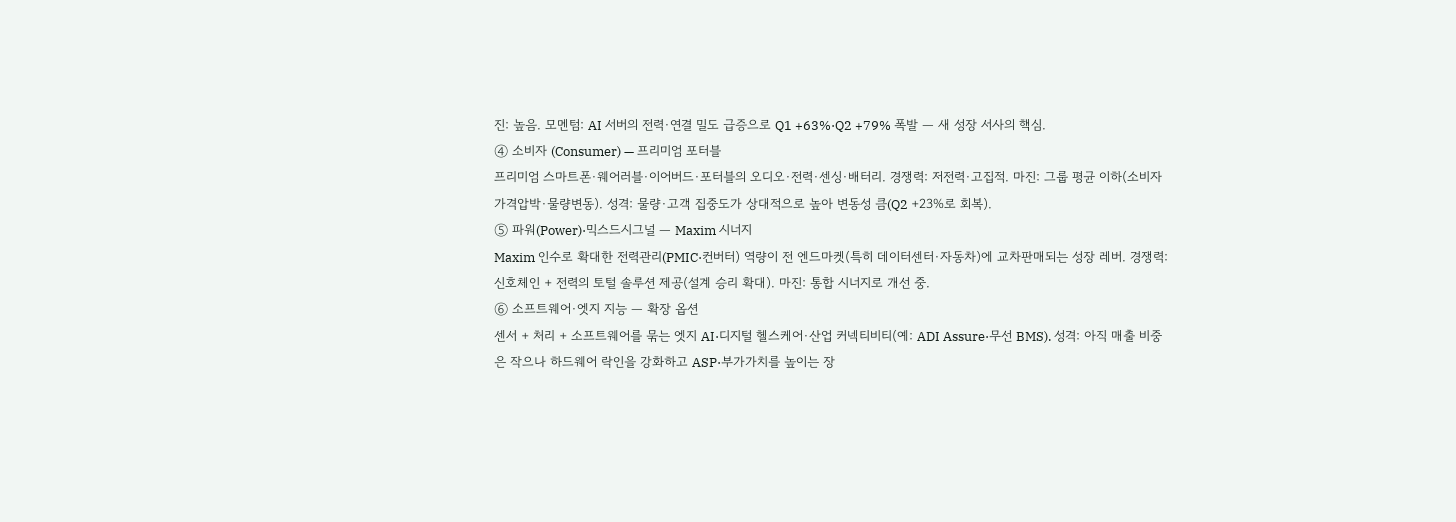진: 높음. 모멘텀: AI 서버의 전력·연결 밀도 급증으로 Q1 +63%·Q2 +79% 폭발 — 새 성장 서사의 핵심.
④ 소비자 (Consumer) — 프리미엄 포터블
프리미엄 스마트폰·웨어러블·이어버드·포터블의 오디오·전력·센싱·배터리. 경쟁력: 저전력·고집적. 마진: 그룹 평균 이하(소비자 가격압박·물량변동). 성격: 물량·고객 집중도가 상대적으로 높아 변동성 큼(Q2 +23%로 회복).
⑤ 파워(Power)·믹스드시그널 — Maxim 시너지
Maxim 인수로 확대한 전력관리(PMIC·컨버터) 역량이 전 엔드마켓(특히 데이터센터·자동차)에 교차판매되는 성장 레버. 경쟁력: 신호체인 + 전력의 토털 솔루션 제공(설계 승리 확대). 마진: 통합 시너지로 개선 중.
⑥ 소프트웨어·엣지 지능 — 확장 옵션
센서 + 처리 + 소프트웨어를 묶는 엣지 AI·디지털 헬스케어·산업 커넥티비티(예: ADI Assure·무선 BMS). 성격: 아직 매출 비중은 작으나 하드웨어 락인을 강화하고 ASP·부가가치를 높이는 장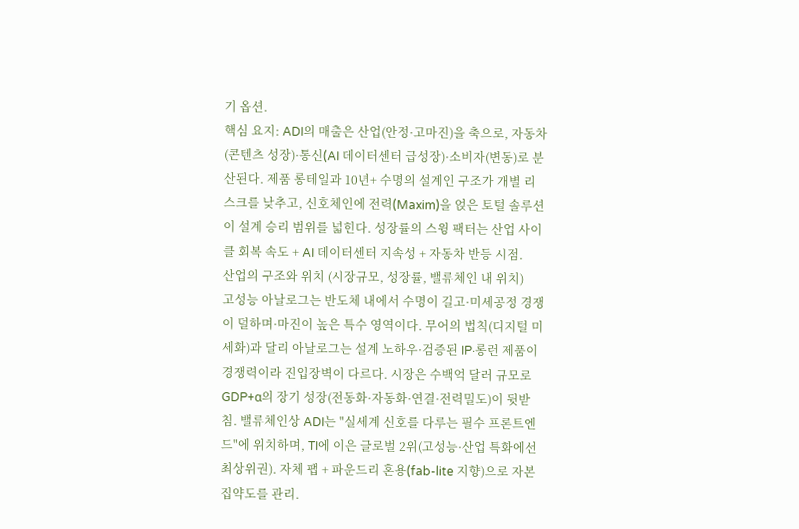기 옵션.
핵심 요지: ADI의 매출은 산업(안정·고마진)을 축으로, 자동차(콘텐츠 성장)·통신(AI 데이터센터 급성장)·소비자(변동)로 분산된다. 제품 롱테일과 10년+ 수명의 설계인 구조가 개별 리스크를 낮추고, 신호체인에 전력(Maxim)을 얹은 토털 솔루션이 설계 승리 범위를 넓힌다. 성장률의 스윙 팩터는 산업 사이클 회복 속도 + AI 데이터센터 지속성 + 자동차 반등 시점.
산업의 구조와 위치 (시장규모, 성장률, 밸류체인 내 위치)
고성능 아날로그는 반도체 내에서 수명이 길고·미세공정 경쟁이 덜하며·마진이 높은 특수 영역이다. 무어의 법칙(디지털 미세화)과 달리 아날로그는 설계 노하우·검증된 IP·롱런 제품이 경쟁력이라 진입장벽이 다르다. 시장은 수백억 달러 규모로 GDP+α의 장기 성장(전동화·자동화·연결·전력밀도)이 뒷받침. 밸류체인상 ADI는 "실세계 신호를 다루는 필수 프론트엔드"에 위치하며, TI에 이은 글로벌 2위(고성능·산업 특화에선 최상위권). 자체 팹 + 파운드리 혼용(fab-lite 지향)으로 자본집약도를 관리.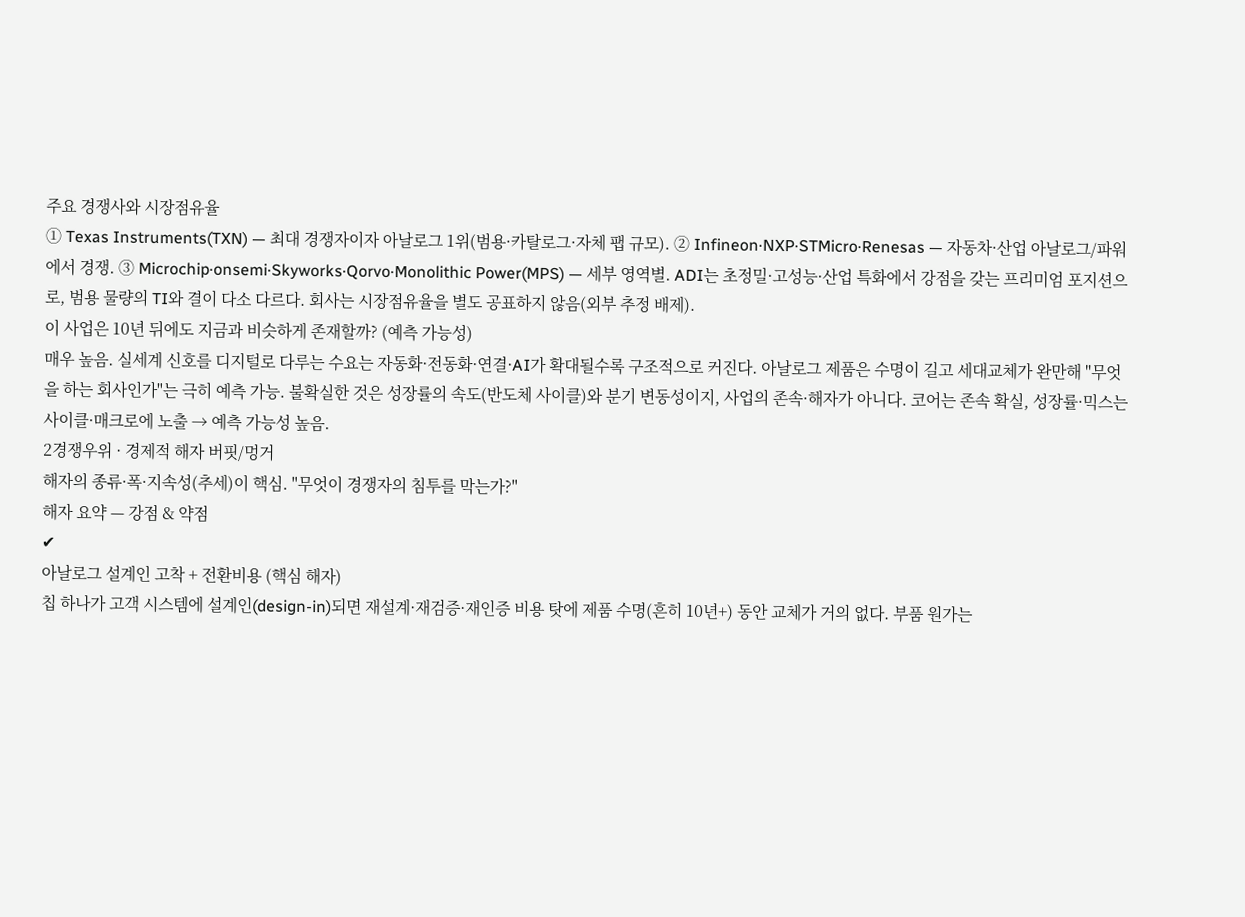주요 경쟁사와 시장점유율
① Texas Instruments(TXN) — 최대 경쟁자이자 아날로그 1위(범용·카탈로그·자체 팹 규모). ② Infineon·NXP·STMicro·Renesas — 자동차·산업 아날로그/파워에서 경쟁. ③ Microchip·onsemi·Skyworks·Qorvo·Monolithic Power(MPS) — 세부 영역별. ADI는 초정밀·고성능·산업 특화에서 강점을 갖는 프리미엄 포지션으로, 범용 물량의 TI와 결이 다소 다르다. 회사는 시장점유율을 별도 공표하지 않음(외부 추정 배제).
이 사업은 10년 뒤에도 지금과 비슷하게 존재할까? (예측 가능성)
매우 높음. 실세계 신호를 디지털로 다루는 수요는 자동화·전동화·연결·AI가 확대될수록 구조적으로 커진다. 아날로그 제품은 수명이 길고 세대교체가 완만해 "무엇을 하는 회사인가"는 극히 예측 가능. 불확실한 것은 성장률의 속도(반도체 사이클)와 분기 변동성이지, 사업의 존속·해자가 아니다. 코어는 존속 확실, 성장률·믹스는 사이클·매크로에 노출 → 예측 가능성 높음.
2경쟁우위 · 경제적 해자 버핏/멍거
해자의 종류·폭·지속성(추세)이 핵심. "무엇이 경쟁자의 침투를 막는가?"
해자 요약 — 강점 & 약점
✔
아날로그 설계인 고착 + 전환비용 (핵심 해자)
칩 하나가 고객 시스템에 설계인(design-in)되면 재설계·재검증·재인증 비용 탓에 제품 수명(흔히 10년+) 동안 교체가 거의 없다. 부품 원가는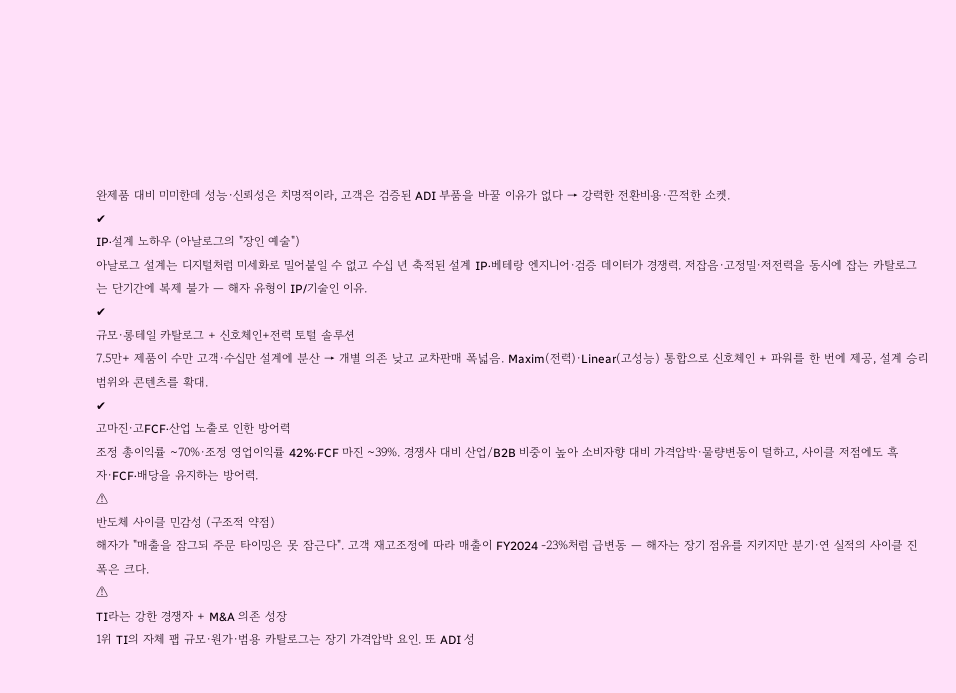완제품 대비 미미한데 성능·신뢰성은 치명적이라, 고객은 검증된 ADI 부품을 바꿀 이유가 없다 → 강력한 전환비용·끈적한 소켓.
✔
IP·설계 노하우 (아날로그의 "장인 예술")
아날로그 설계는 디지털처럼 미세화로 밀어붙일 수 없고 수십 년 축적된 설계 IP·베테랑 엔지니어·검증 데이터가 경쟁력. 저잡음·고정밀·저전력을 동시에 잡는 카탈로그는 단기간에 복제 불가 — 해자 유형이 IP/기술인 이유.
✔
규모·롱테일 카탈로그 + 신호체인+전력 토털 솔루션
7.5만+ 제품이 수만 고객·수십만 설계에 분산 → 개별 의존 낮고 교차판매 폭넓음. Maxim(전력)·Linear(고성능) 통합으로 신호체인 + 파워를 한 번에 제공, 설계 승리 범위와 콘텐츠를 확대.
✔
고마진·고FCF·산업 노출로 인한 방어력
조정 총이익률 ~70%·조정 영업이익률 42%·FCF 마진 ~39%. 경쟁사 대비 산업/B2B 비중이 높아 소비자향 대비 가격압박·물량변동이 덜하고, 사이클 저점에도 흑자·FCF·배당을 유지하는 방어력.
⚠
반도체 사이클 민감성 (구조적 약점)
해자가 "매출을 잠그되 주문 타이밍은 못 잠근다". 고객 재고조정에 따라 매출이 FY2024 -23%처럼 급변동 — 해자는 장기 점유를 지키지만 분기·연 실적의 사이클 진폭은 크다.
⚠
TI라는 강한 경쟁자 + M&A 의존 성장
1위 TI의 자체 팹 규모·원가·범용 카탈로그는 장기 가격압박 요인. 또 ADI 성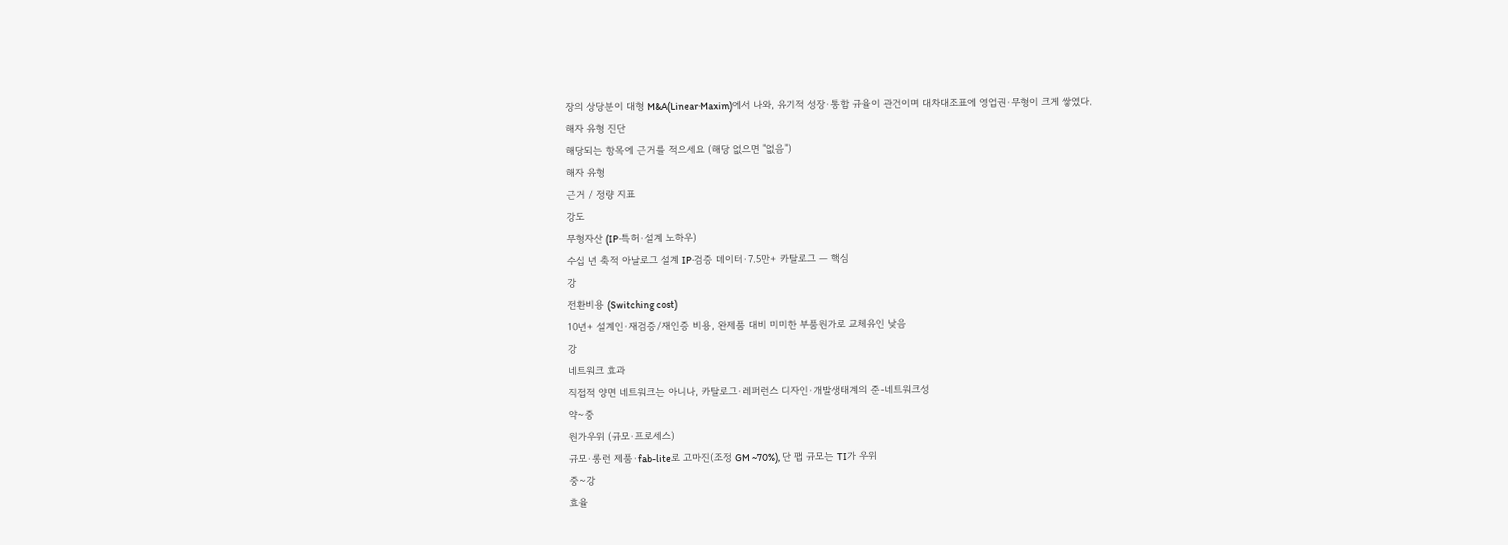장의 상당분이 대형 M&A(Linear·Maxim)에서 나와, 유기적 성장·통합 규율이 관건이며 대차대조표에 영업권·무형이 크게 쌓였다.
해자 유형 진단
해당되는 항목에 근거를 적으세요 (해당 없으면 "없음")
해자 유형
근거 / 정량 지표
강도
무형자산 (IP·특허·설계 노하우)
수십 년 축적 아날로그 설계 IP·검증 데이터·7.5만+ 카탈로그 — 핵심
강
전환비용 (Switching cost)
10년+ 설계인·재검증/재인증 비용, 완제품 대비 미미한 부품원가로 교체유인 낮음
강
네트워크 효과
직접적 양면 네트워크는 아니나, 카탈로그·레퍼런스 디자인·개발생태계의 준-네트워크성
약~중
원가우위 (규모·프로세스)
규모·롱런 제품·fab-lite로 고마진(조정 GM ~70%), 단 팹 규모는 TI가 우위
중~강
효율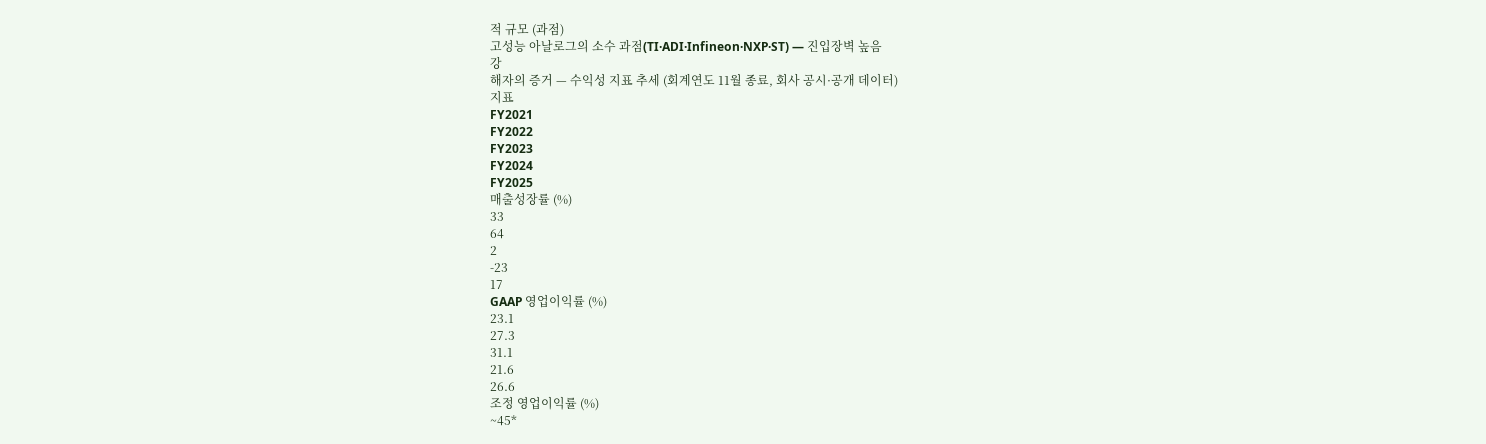적 규모 (과점)
고성능 아날로그의 소수 과점(TI·ADI·Infineon·NXP·ST) — 진입장벽 높음
강
해자의 증거 — 수익성 지표 추세 (회계연도 11월 종료, 회사 공시·공개 데이터)
지표
FY2021
FY2022
FY2023
FY2024
FY2025
매출성장률 (%)
33
64
2
-23
17
GAAP 영업이익률 (%)
23.1
27.3
31.1
21.6
26.6
조정 영업이익률 (%)
~45*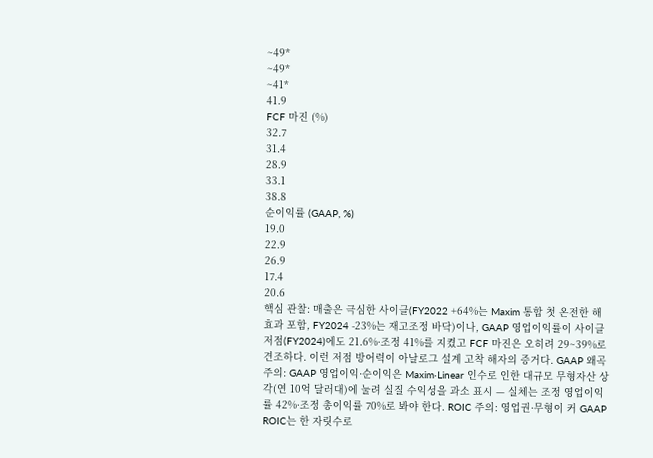~49*
~49*
~41*
41.9
FCF 마진 (%)
32.7
31.4
28.9
33.1
38.8
순이익률 (GAAP, %)
19.0
22.9
26.9
17.4
20.6
핵심 관찰: 매출은 극심한 사이클(FY2022 +64%는 Maxim 통합 첫 온전한 해 효과 포함, FY2024 -23%는 재고조정 바닥)이나, GAAP 영업이익률이 사이클 저점(FY2024)에도 21.6%·조정 41%를 지켰고 FCF 마진은 오히려 29~39%로 견조하다. 이런 저점 방어력이 아날로그 설계 고착 해자의 증거다. GAAP 왜곡 주의: GAAP 영업이익·순이익은 Maxim·Linear 인수로 인한 대규모 무형자산 상각(연 10억 달러대)에 눌려 실질 수익성을 과소 표시 — 실체는 조정 영업이익률 42%·조정 총이익률 70%로 봐야 한다. ROIC 주의: 영업권·무형이 커 GAAP ROIC는 한 자릿수로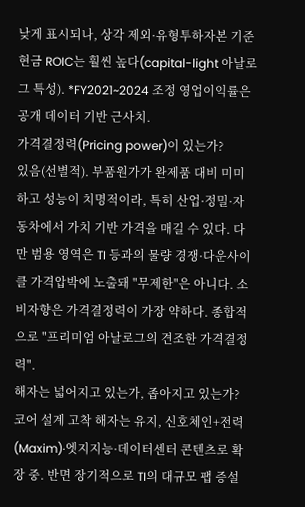낮게 표시되나, 상각 제외·유형투하자본 기준 현금 ROIC는 훨씬 높다(capital-light 아날로그 특성). *FY2021~2024 조정 영업이익률은 공개 데이터 기반 근사치.
가격결정력(Pricing power)이 있는가?
있음(선별적). 부품원가가 완제품 대비 미미하고 성능이 치명적이라, 특히 산업·정밀·자동차에서 가치 기반 가격을 매길 수 있다. 다만 범용 영역은 TI 등과의 물량 경쟁·다운사이클 가격압박에 노출돼 "무제한"은 아니다. 소비자향은 가격결정력이 가장 약하다. 종합적으로 "프리미엄 아날로그의 견조한 가격결정력".
해자는 넓어지고 있는가, 좁아지고 있는가?
코어 설계 고착 해자는 유지, 신호체인+전력(Maxim)·엣지지능·데이터센터 콘텐츠로 확장 중. 반면 장기적으로 TI의 대규모 팹 증설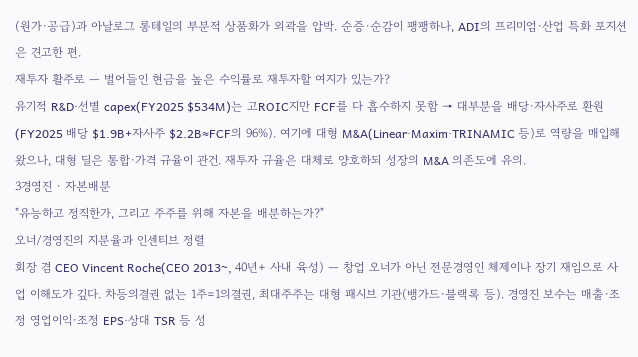(원가·공급)과 아날로그 롱테일의 부분적 상품화가 외곽을 압박. 순증·순감이 팽팽하나, ADI의 프리미엄·산업 특화 포지션은 견고한 편.
재투자 활주로 — 벌어들인 현금을 높은 수익률로 재투자할 여지가 있는가?
유기적 R&D·선별 capex(FY2025 $534M)는 고ROIC지만 FCF를 다 흡수하지 못함 → 대부분을 배당·자사주로 환원(FY2025 배당 $1.9B+자사주 $2.2B≈FCF의 96%). 여기에 대형 M&A(Linear·Maxim·TRINAMIC 등)로 역량을 매입해 왔으나, 대형 딜은 통합·가격 규율이 관건. 재투자 규율은 대체로 양호하되 성장의 M&A 의존도에 유의.
3경영진 · 자본배분
"유능하고 정직한가, 그리고 주주를 위해 자본을 배분하는가?"
오너/경영진의 지분율과 인센티브 정렬
회장 겸 CEO Vincent Roche(CEO 2013~, 40년+ 사내 육성) — 창업 오너가 아닌 전문경영인 체제이나 장기 재임으로 사업 이해도가 깊다. 차등의결권 없는 1주=1의결권, 최대주주는 대형 패시브 기관(뱅가드·블랙록 등). 경영진 보수는 매출·조정 영업이익·조정 EPS·상대 TSR 등 성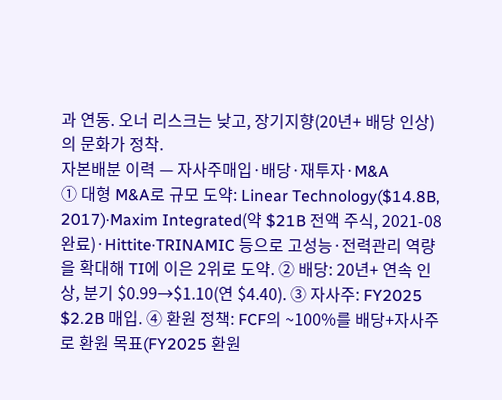과 연동. 오너 리스크는 낮고, 장기지향(20년+ 배당 인상)의 문화가 정착.
자본배분 이력 — 자사주매입·배당·재투자·M&A
① 대형 M&A로 규모 도약: Linear Technology($14.8B, 2017)·Maxim Integrated(약 $21B 전액 주식, 2021-08 완료)·Hittite·TRINAMIC 등으로 고성능·전력관리 역량을 확대해 TI에 이은 2위로 도약. ② 배당: 20년+ 연속 인상, 분기 $0.99→$1.10(연 $4.40). ③ 자사주: FY2025 $2.2B 매입. ④ 환원 정책: FCF의 ~100%를 배당+자사주로 환원 목표(FY2025 환원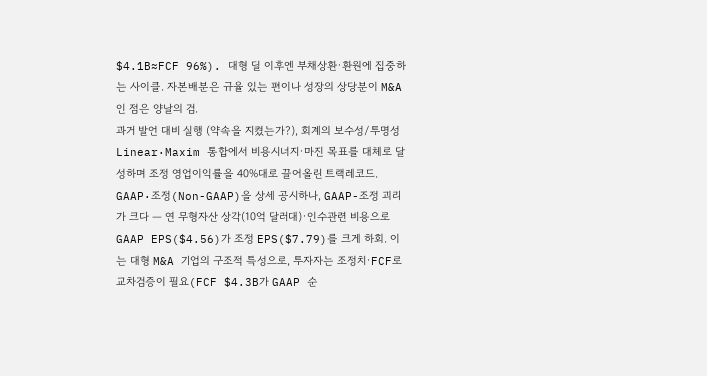$4.1B≈FCF 96%). 대형 딜 이후엔 부채상환·환원에 집중하는 사이클. 자본배분은 규율 있는 편이나 성장의 상당분이 M&A인 점은 양날의 검.
과거 발언 대비 실행 (약속을 지켰는가?), 회계의 보수성/투명성
Linear·Maxim 통합에서 비용시너지·마진 목표를 대체로 달성하며 조정 영업이익률을 40%대로 끌어올린 트랙레코드. GAAP·조정(Non-GAAP)을 상세 공시하나, GAAP-조정 괴리가 크다 — 연 무형자산 상각(10억 달러대)·인수관련 비용으로 GAAP EPS($4.56)가 조정 EPS($7.79)를 크게 하회. 이는 대형 M&A 기업의 구조적 특성으로, 투자자는 조정치·FCF로 교차검증이 필요(FCF $4.3B가 GAAP 순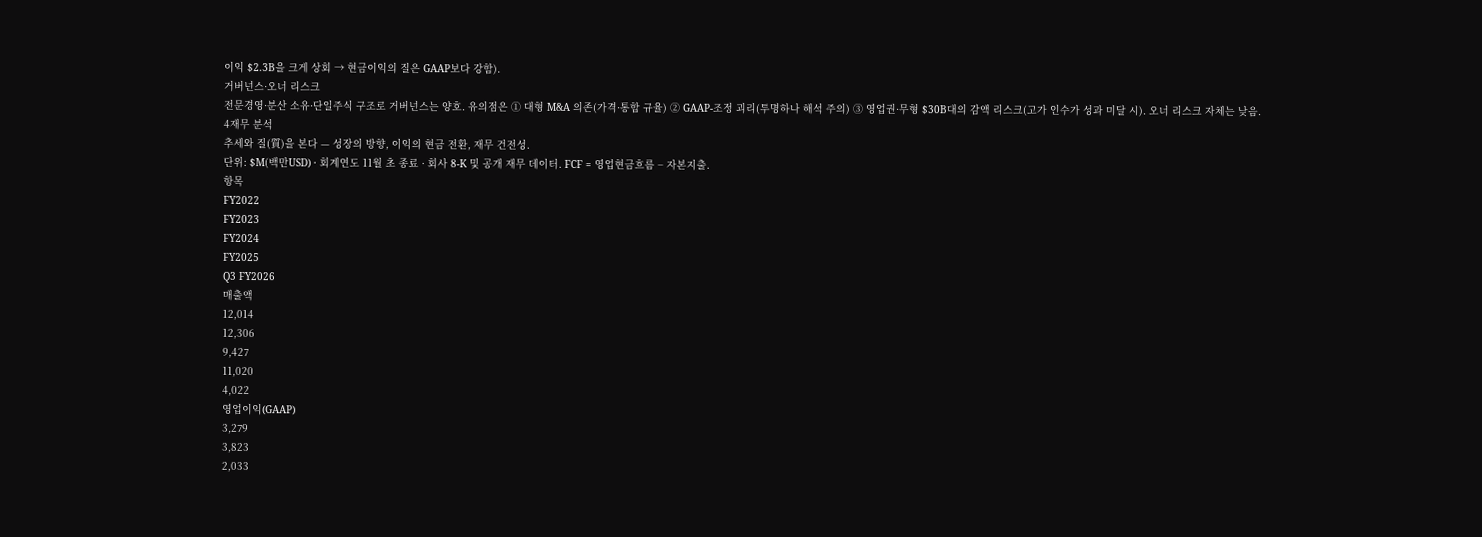이익 $2.3B을 크게 상회 → 현금이익의 질은 GAAP보다 강함).
거버넌스·오너 리스크
전문경영·분산 소유·단일주식 구조로 거버넌스는 양호. 유의점은 ① 대형 M&A 의존(가격·통합 규율) ② GAAP-조정 괴리(투명하나 해석 주의) ③ 영업권·무형 $30B대의 감액 리스크(고가 인수가 성과 미달 시). 오너 리스크 자체는 낮음.
4재무 분석
추세와 질(質)을 본다 — 성장의 방향, 이익의 현금 전환, 재무 건전성.
단위: $M(백만USD) · 회계연도 11월 초 종료 · 회사 8-K 및 공개 재무 데이터. FCF = 영업현금흐름 − 자본지출.
항목
FY2022
FY2023
FY2024
FY2025
Q3 FY2026
매출액
12,014
12,306
9,427
11,020
4,022
영업이익(GAAP)
3,279
3,823
2,033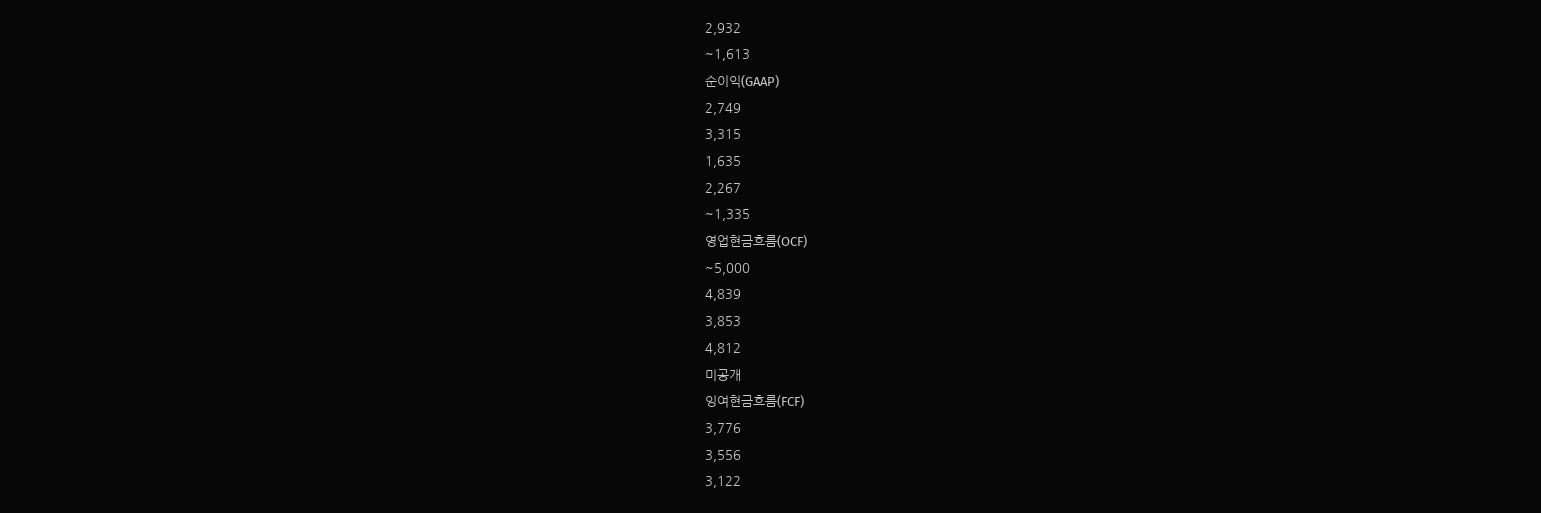2,932
~1,613
순이익(GAAP)
2,749
3,315
1,635
2,267
~1,335
영업현금흐름(OCF)
~5,000
4,839
3,853
4,812
미공개
잉여현금흐름(FCF)
3,776
3,556
3,122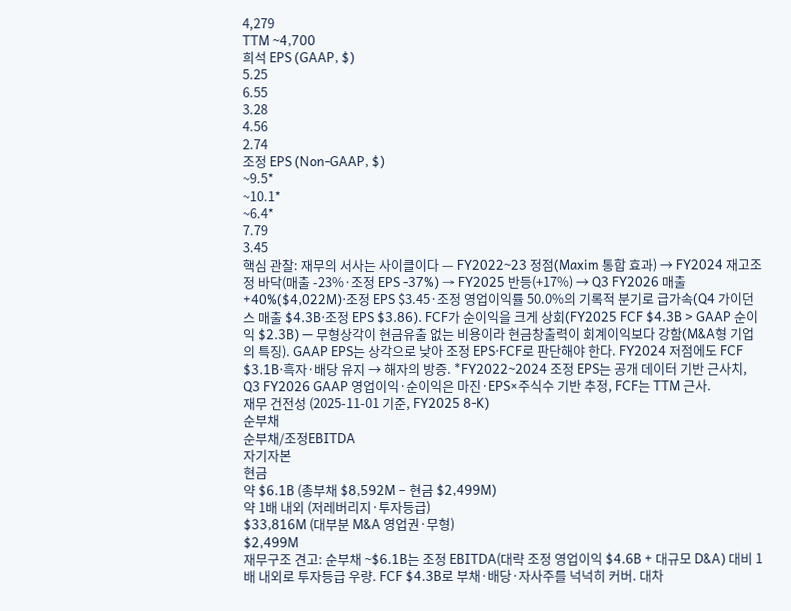4,279
TTM ~4,700
희석 EPS (GAAP, $)
5.25
6.55
3.28
4.56
2.74
조정 EPS (Non-GAAP, $)
~9.5*
~10.1*
~6.4*
7.79
3.45
핵심 관찰: 재무의 서사는 사이클이다 — FY2022~23 정점(Maxim 통합 효과) → FY2024 재고조정 바닥(매출 -23%·조정 EPS -37%) → FY2025 반등(+17%) → Q3 FY2026 매출 +40%($4,022M)·조정 EPS $3.45·조정 영업이익률 50.0%의 기록적 분기로 급가속(Q4 가이던스 매출 $4.3B·조정 EPS $3.86). FCF가 순이익을 크게 상회(FY2025 FCF $4.3B > GAAP 순이익 $2.3B) — 무형상각이 현금유출 없는 비용이라 현금창출력이 회계이익보다 강함(M&A형 기업의 특징). GAAP EPS는 상각으로 낮아 조정 EPS·FCF로 판단해야 한다. FY2024 저점에도 FCF $3.1B·흑자·배당 유지 → 해자의 방증. *FY2022~2024 조정 EPS는 공개 데이터 기반 근사치, Q3 FY2026 GAAP 영업이익·순이익은 마진·EPS×주식수 기반 추정, FCF는 TTM 근사.
재무 건전성 (2025-11-01 기준, FY2025 8-K)
순부채
순부채/조정EBITDA
자기자본
현금
약 $6.1B (총부채 $8,592M − 현금 $2,499M)
약 1배 내외 (저레버리지·투자등급)
$33,816M (대부분 M&A 영업권·무형)
$2,499M
재무구조 견고: 순부채 ~$6.1B는 조정 EBITDA(대략 조정 영업이익 $4.6B + 대규모 D&A) 대비 1배 내외로 투자등급 우량. FCF $4.3B로 부채·배당·자사주를 넉넉히 커버. 대차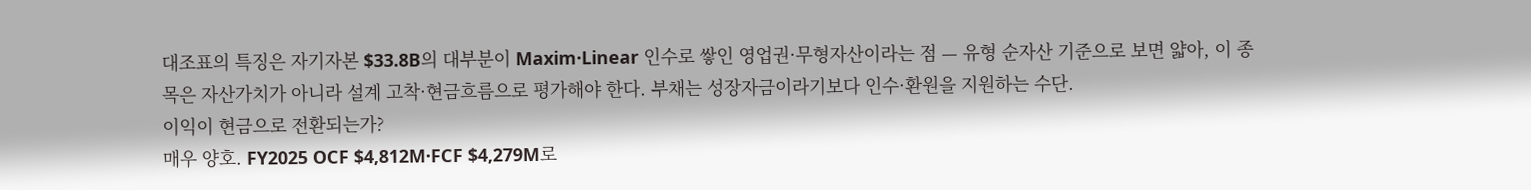대조표의 특징은 자기자본 $33.8B의 대부분이 Maxim·Linear 인수로 쌓인 영업권·무형자산이라는 점 — 유형 순자산 기준으로 보면 얇아, 이 종목은 자산가치가 아니라 설계 고착·현금흐름으로 평가해야 한다. 부채는 성장자금이라기보다 인수·환원을 지원하는 수단.
이익이 현금으로 전환되는가?
매우 양호. FY2025 OCF $4,812M·FCF $4,279M로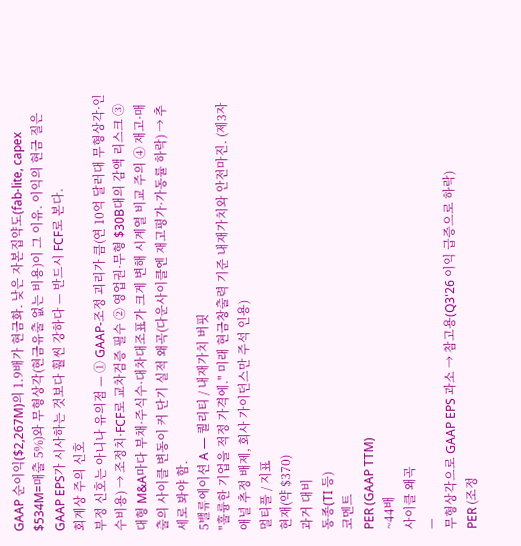GAAP 순이익($2,267M)의 1.9배가 현금화. 낮은 자본집약도(fab-lite, capex $534M=매출 5%)와 무형상각(현금유출 없는 비용)이 그 이유. 이익의 현금 질은 GAAP EPS가 시사하는 것보다 훨씬 강하다 — 반드시 FCF로 본다.
회계상 주의 신호
부정 신호는 아니나 유의점 — ① GAAP-조정 괴리가 큼(연 10억 달러대 무형상각·인수비용) → 조정치·FCF로 교차검증 필수 ② 영업권·무형 $30B대의 감액 리스크 ③ 대형 M&A마다 부채·주식수·대차대조표가 크게 변해 시계열 비교 주의 ④ 재고·매출의 사이클 변동이 커 단기 실적 왜곡(다운사이클엔 재고평가·가동률 하락) → 추세로 봐야 함.
5밸류에이션 A — 퀄리티 / 내재가치 버핏
"훌륭한 기업을 적정 가격에." 미래 현금창출력 기준 내재가치와 안전마진. (제3자 애널 추정 배제, 회사 가이던스만 주석 인용)
멀티플 / 지표
현재(약 $370)
과거 대비
동종(TI 등)
코멘트
PER (GAAP TTM)
~44배
사이클 왜곡
—
무형상각으로 GAAP EPS 과소 → 참고용(Q3'26 이익 급증으로 하락)
PER (조정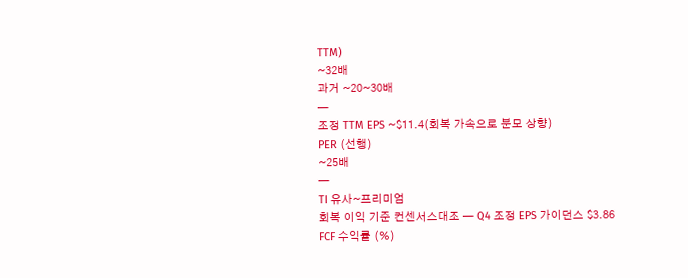TTM)
~32배
과거 ~20~30배
—
조정 TTM EPS ~$11.4(회복 가속으로 분모 상향)
PER (선행)
~25배
—
TI 유사~프리미엄
회복 이익 기준 컨센서스대조 — Q4 조정 EPS 가이던스 $3.86
FCF 수익률 (%)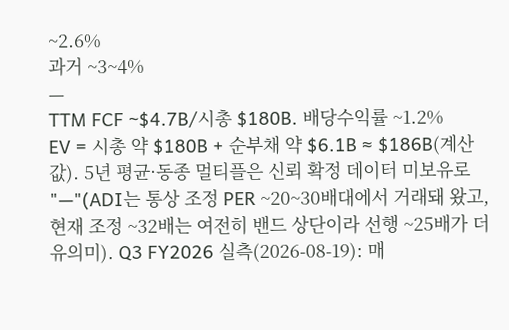~2.6%
과거 ~3~4%
—
TTM FCF ~$4.7B/시총 $180B. 배당수익률 ~1.2%
EV = 시총 약 $180B + 순부채 약 $6.1B ≈ $186B(계산값). 5년 평균·동종 멀티플은 신뢰 확정 데이터 미보유로 "—"(ADI는 통상 조정 PER ~20~30배대에서 거래돼 왔고, 현재 조정 ~32배는 여전히 밴드 상단이라 선행 ~25배가 더 유의미). Q3 FY2026 실측(2026-08-19): 매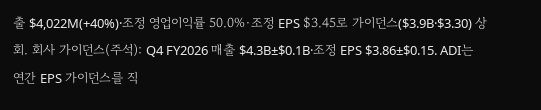출 $4,022M(+40%)·조정 영업이익률 50.0%·조정 EPS $3.45로 가이던스($3.9B·$3.30) 상회. 회사 가이던스(주석): Q4 FY2026 매출 $4.3B±$0.1B·조정 EPS $3.86±$0.15. ADI는 연간 EPS 가이던스를 직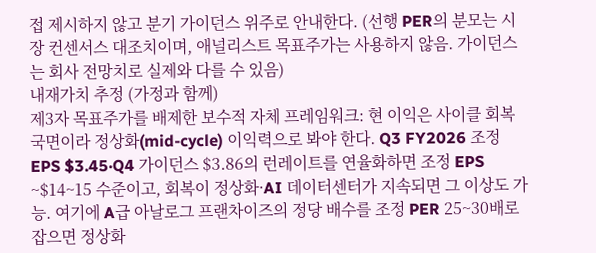접 제시하지 않고 분기 가이던스 위주로 안내한다. (선행 PER의 분모는 시장 컨센서스 대조치이며, 애널리스트 목표주가는 사용하지 않음. 가이던스는 회사 전망치로 실제와 다를 수 있음)
내재가치 추정 (가정과 함께)
제3자 목표주가를 배제한 보수적 자체 프레임워크: 현 이익은 사이클 회복 국면이라 정상화(mid-cycle) 이익력으로 봐야 한다. Q3 FY2026 조정 EPS $3.45·Q4 가이던스 $3.86의 런레이트를 연율화하면 조정 EPS ~$14~15 수준이고, 회복이 정상화·AI 데이터센터가 지속되면 그 이상도 가능. 여기에 A급 아날로그 프랜차이즈의 정당 배수를 조정 PER 25~30배로 잡으면 정상화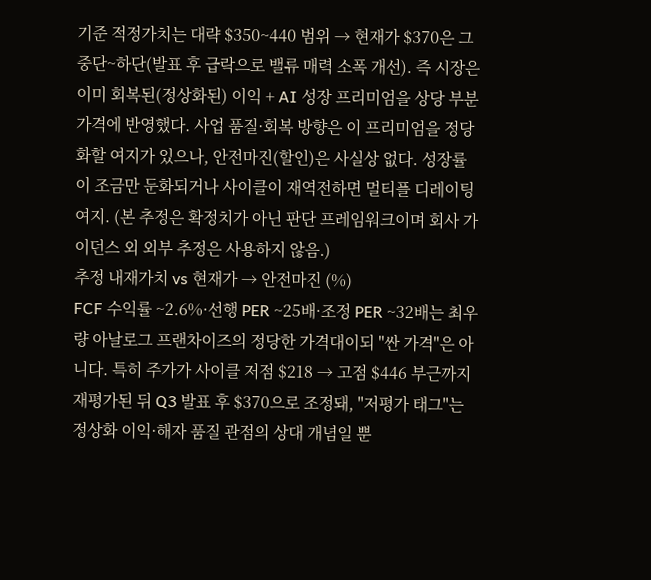기준 적정가치는 대략 $350~440 범위 → 현재가 $370은 그 중단~하단(발표 후 급락으로 밸류 매력 소폭 개선). 즉 시장은 이미 회복된(정상화된) 이익 + AI 성장 프리미엄을 상당 부분 가격에 반영했다. 사업 품질·회복 방향은 이 프리미엄을 정당화할 여지가 있으나, 안전마진(할인)은 사실상 없다. 성장률이 조금만 둔화되거나 사이클이 재역전하면 멀티플 디레이팅 여지. (본 추정은 확정치가 아닌 판단 프레임워크이며 회사 가이던스 외 외부 추정은 사용하지 않음.)
추정 내재가치 vs 현재가 → 안전마진 (%)
FCF 수익률 ~2.6%·선행 PER ~25배·조정 PER ~32배는 최우량 아날로그 프랜차이즈의 정당한 가격대이되 "싼 가격"은 아니다. 특히 주가가 사이클 저점 $218 → 고점 $446 부근까지 재평가된 뒤 Q3 발표 후 $370으로 조정돼, "저평가 태그"는 정상화 이익·해자 품질 관점의 상대 개념일 뿐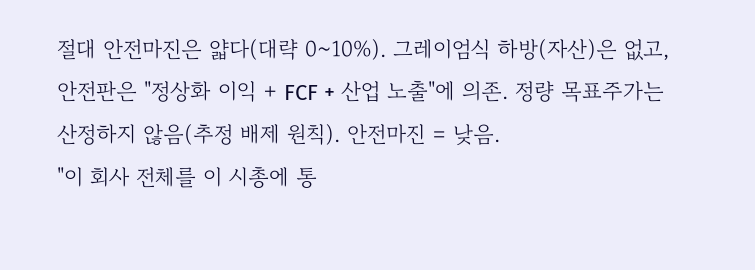절대 안전마진은 얇다(대략 0~10%). 그레이엄식 하방(자산)은 없고, 안전판은 "정상화 이익 + FCF + 산업 노출"에 의존. 정량 목표주가는 산정하지 않음(추정 배제 원칙). 안전마진 = 낮음.
"이 회사 전체를 이 시총에 통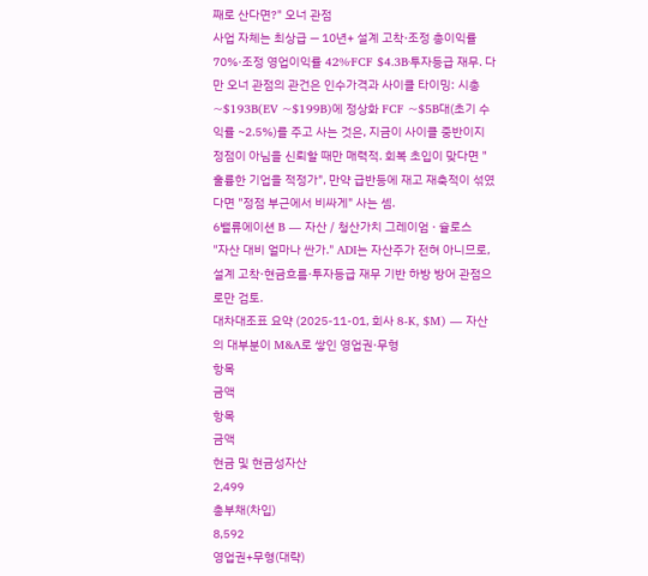째로 산다면?" 오너 관점
사업 자체는 최상급 — 10년+ 설계 고착·조정 총이익률 70%·조정 영업이익률 42%·FCF $4.3B·투자등급 재무. 다만 오너 관점의 관건은 인수가격과 사이클 타이밍: 시총 ~$193B(EV ~$199B)에 정상화 FCF ~$5B대(초기 수익률 ~2.5%)를 주고 사는 것은, 지금이 사이클 중반이지 정점이 아님을 신뢰할 때만 매력적. 회복 초입이 맞다면 "훌륭한 기업을 적정가", 만약 급반등에 재고 재축적이 섞였다면 "정점 부근에서 비싸게" 사는 셈.
6밸류에이션 B — 자산 / 청산가치 그레이엄 · 슐로스
"자산 대비 얼마나 싼가." ADI는 자산주가 전혀 아니므로, 설계 고착·현금흐름·투자등급 재무 기반 하방 방어 관점으로만 검토.
대차대조표 요약 (2025-11-01, 회사 8-K, $M) — 자산의 대부분이 M&A로 쌓인 영업권·무형
항목
금액
항목
금액
현금 및 현금성자산
2,499
총부채(차입)
8,592
영업권+무형(대략)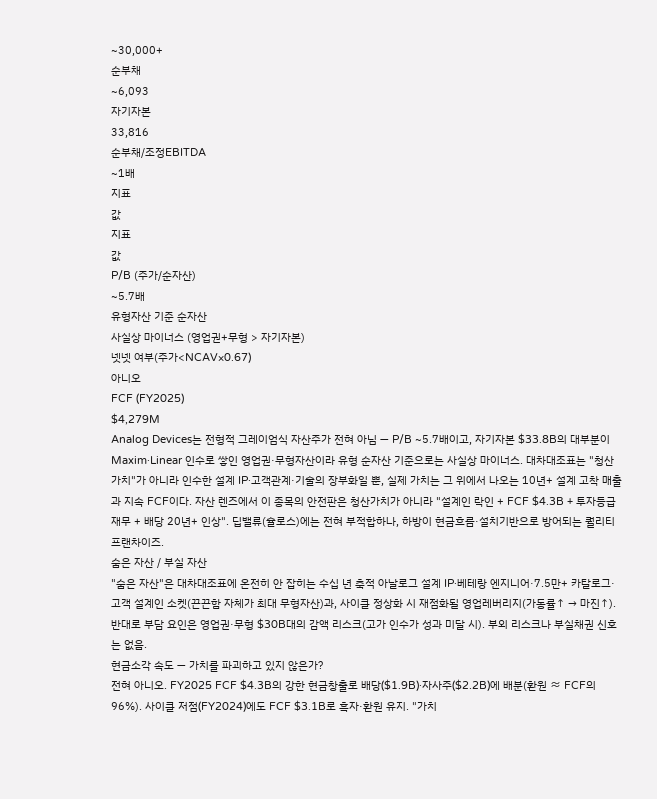~30,000+
순부채
~6,093
자기자본
33,816
순부채/조정EBITDA
~1배
지표
값
지표
값
P/B (주가/순자산)
~5.7배
유형자산 기준 순자산
사실상 마이너스 (영업권+무형 > 자기자본)
넷넷 여부(주가<NCAV×0.67)
아니오
FCF (FY2025)
$4,279M
Analog Devices는 전형적 그레이엄식 자산주가 전혀 아님 — P/B ~5.7배이고, 자기자본 $33.8B의 대부분이 Maxim·Linear 인수로 쌓인 영업권·무형자산이라 유형 순자산 기준으로는 사실상 마이너스. 대차대조표는 "청산가치"가 아니라 인수한 설계 IP·고객관계·기술의 장부화일 뿐, 실제 가치는 그 위에서 나오는 10년+ 설계 고착 매출과 지속 FCF이다. 자산 렌즈에서 이 종목의 안전판은 청산가치가 아니라 "설계인 락인 + FCF $4.3B + 투자등급 재무 + 배당 20년+ 인상". 딥밸류(슐로스)에는 전혀 부적합하나, 하방이 현금흐름·설치기반으로 방어되는 퀄리티 프랜차이즈.
숨은 자산 / 부실 자산
"숨은 자산"은 대차대조표에 온전히 안 잡히는 수십 년 축적 아날로그 설계 IP·베테랑 엔지니어·7.5만+ 카탈로그·고객 설계인 소켓(끈끈함 자체가 최대 무형자산)과, 사이클 정상화 시 재점화될 영업레버리지(가동률↑ → 마진↑). 반대로 부담 요인은 영업권·무형 $30B대의 감액 리스크(고가 인수가 성과 미달 시). 부외 리스크나 부실채권 신호는 없음.
현금소각 속도 — 가치를 파괴하고 있지 않은가?
전혀 아니오. FY2025 FCF $4.3B의 강한 현금창출로 배당($1.9B)·자사주($2.2B)에 배분(환원 ≈ FCF의 96%). 사이클 저점(FY2024)에도 FCF $3.1B로 흑자·환원 유지. "가치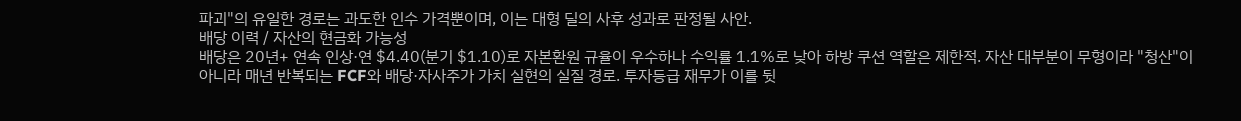파괴"의 유일한 경로는 과도한 인수 가격뿐이며, 이는 대형 딜의 사후 성과로 판정될 사안.
배당 이력 / 자산의 현금화 가능성
배당은 20년+ 연속 인상·연 $4.40(분기 $1.10)로 자본환원 규율이 우수하나 수익률 1.1%로 낮아 하방 쿠션 역할은 제한적. 자산 대부분이 무형이라 "청산"이 아니라 매년 반복되는 FCF와 배당·자사주가 가치 실현의 실질 경로. 투자등급 재무가 이를 뒷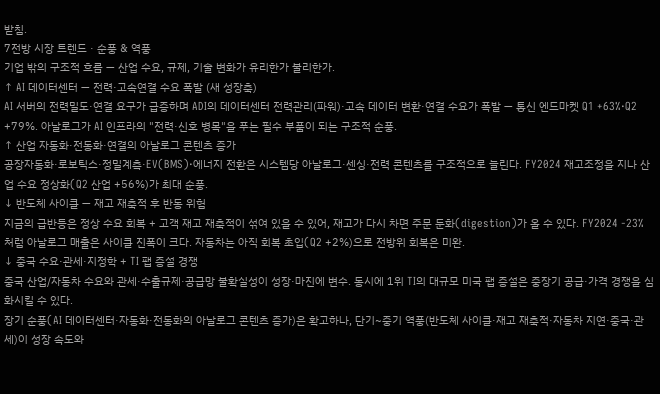받침.
7전방 시장 트렌드 · 순풍 & 역풍
기업 밖의 구조적 흐름 — 산업 수요, 규제, 기술 변화가 유리한가 불리한가.
↑ AI 데이터센터 — 전력·고속연결 수요 폭발 (새 성장축)
AI 서버의 전력밀도·연결 요구가 급증하며 ADI의 데이터센터 전력관리(파워)·고속 데이터 변환·연결 수요가 폭발 — 통신 엔드마켓 Q1 +63%·Q2 +79%. 아날로그가 AI 인프라의 "전력·신호 병목"을 푸는 필수 부품이 되는 구조적 순풍.
↑ 산업 자동화·전동화·연결의 아날로그 콘텐츠 증가
공장자동화·로보틱스·정밀계측·EV(BMS)·에너지 전환은 시스템당 아날로그·센싱·전력 콘텐츠를 구조적으로 늘린다. FY2024 재고조정을 지나 산업 수요 정상화(Q2 산업 +56%)가 최대 순풍.
↓ 반도체 사이클 — 재고 재축적 후 반동 위험
지금의 급반등은 정상 수요 회복 + 고객 재고 재축적이 섞여 있을 수 있어, 재고가 다시 차면 주문 둔화(digestion)가 올 수 있다. FY2024 -23%처럼 아날로그 매출은 사이클 진폭이 크다. 자동차는 아직 회복 초입(Q2 +2%)으로 전방위 회복은 미완.
↓ 중국 수요·관세·지정학 + TI 팹 증설 경쟁
중국 산업/자동차 수요와 관세·수출규제·공급망 불확실성이 성장·마진에 변수. 동시에 1위 TI의 대규모 미국 팹 증설은 중장기 공급·가격 경쟁을 심화시킬 수 있다.
장기 순풍(AI 데이터센터·자동화·전동화의 아날로그 콘텐츠 증가)은 확고하나, 단기~중기 역풍(반도체 사이클·재고 재축적·자동차 지연·중국·관세)이 성장 속도와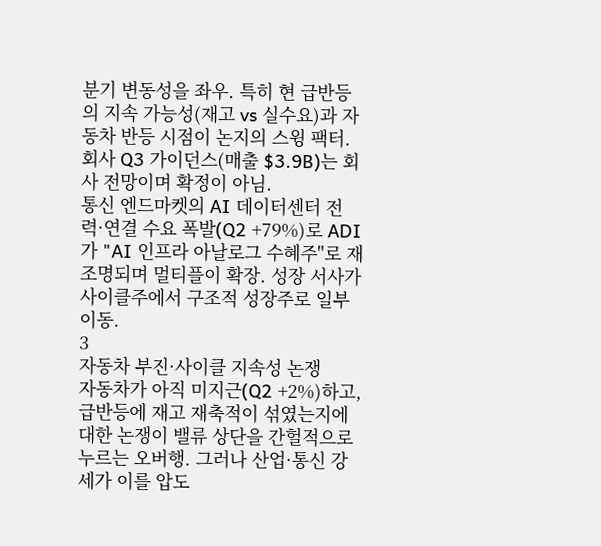분기 변동성을 좌우. 특히 현 급반등의 지속 가능성(재고 vs 실수요)과 자동차 반등 시점이 논지의 스윙 팩터. 회사 Q3 가이던스(매출 $3.9B)는 회사 전망이며 확정이 아님.
통신 엔드마켓의 AI 데이터센터 전력·연결 수요 폭발(Q2 +79%)로 ADI가 "AI 인프라 아날로그 수혜주"로 재조명되며 멀티플이 확장. 성장 서사가 사이클주에서 구조적 성장주로 일부 이동.
3
자동차 부진·사이클 지속성 논쟁
자동차가 아직 미지근(Q2 +2%)하고, 급반등에 재고 재축적이 섞였는지에 대한 논쟁이 밸류 상단을 간헐적으로 누르는 오버행. 그러나 산업·통신 강세가 이를 압도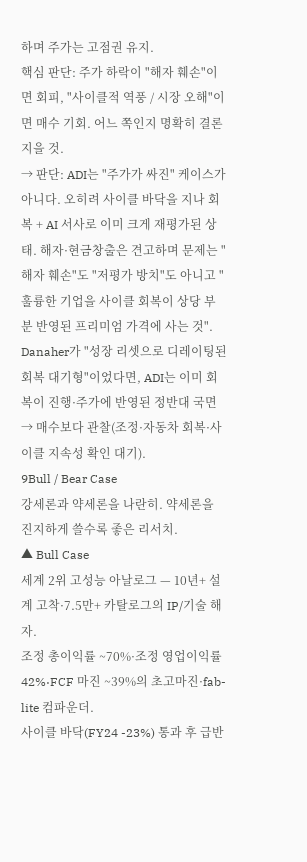하며 주가는 고점권 유지.
핵심 판단: 주가 하락이 "해자 훼손"이면 회피, "사이클적 역풍 / 시장 오해"이면 매수 기회. 어느 쪽인지 명확히 결론지을 것.
→ 판단: ADI는 "주가가 싸진" 케이스가 아니다. 오히려 사이클 바닥을 지나 회복 + AI 서사로 이미 크게 재평가된 상태. 해자·현금창출은 견고하며 문제는 "해자 훼손"도 "저평가 방치"도 아니고 "훌륭한 기업을 사이클 회복이 상당 부분 반영된 프리미엄 가격에 사는 것". Danaher가 "성장 리셋으로 디레이팅된 회복 대기형"이었다면, ADI는 이미 회복이 진행·주가에 반영된 정반대 국면 → 매수보다 관찰(조정·자동차 회복·사이클 지속성 확인 대기).
9Bull / Bear Case
강세론과 약세론을 나란히. 약세론을 진지하게 쓸수록 좋은 리서치.
▲ Bull Case
세계 2위 고성능 아날로그 — 10년+ 설계 고착·7.5만+ 카탈로그의 IP/기술 해자.
조정 총이익률 ~70%·조정 영업이익률 42%·FCF 마진 ~39%의 초고마진·fab-lite 컴파운더.
사이클 바닥(FY24 -23%) 통과 후 급반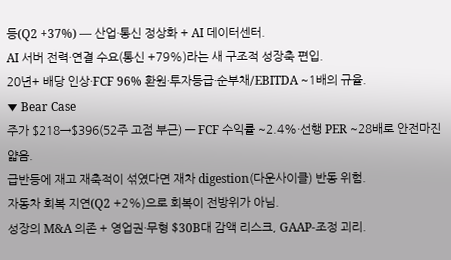등(Q2 +37%) — 산업·통신 정상화 + AI 데이터센터.
AI 서버 전력·연결 수요(통신 +79%)라는 새 구조적 성장축 편입.
20년+ 배당 인상·FCF 96% 환원·투자등급·순부채/EBITDA ~1배의 규율.
▼ Bear Case
주가 $218→$396(52주 고점 부근) — FCF 수익률 ~2.4%·선행 PER ~28배로 안전마진 얇음.
급반등에 재고 재축적이 섞였다면 재차 digestion(다운사이클) 반동 위험.
자동차 회복 지연(Q2 +2%)으로 회복이 전방위가 아님.
성장의 M&A 의존 + 영업권·무형 $30B대 감액 리스크, GAAP-조정 괴리.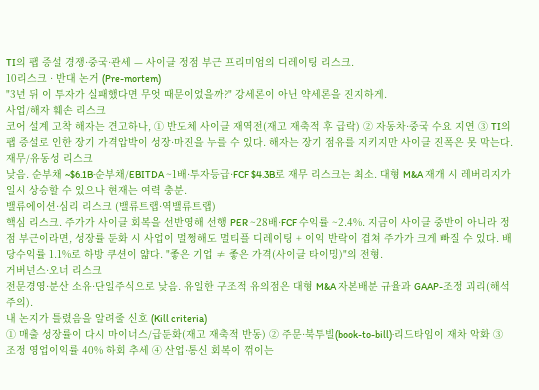TI의 팹 증설 경쟁·중국·관세 — 사이클 정점 부근 프리미엄의 디레이팅 리스크.
10리스크 · 반대 논거 (Pre-mortem)
"3년 뒤 이 투자가 실패했다면 무엇 때문이었을까?" 강세론이 아닌 약세론을 진지하게.
사업/해자 훼손 리스크
코어 설계 고착 해자는 견고하나, ① 반도체 사이클 재역전(재고 재축적 후 급락) ② 자동차·중국 수요 지연 ③ TI의 팹 증설로 인한 장기 가격압박이 성장·마진을 누를 수 있다. 해자는 장기 점유를 지키지만 사이클 진폭은 못 막는다.
재무/유동성 리스크
낮음. 순부채 ~$6.1B·순부채/EBITDA ~1배·투자등급·FCF $4.3B로 재무 리스크는 최소. 대형 M&A 재개 시 레버리지가 일시 상승할 수 있으나 현재는 여력 충분.
밸류에이션·심리 리스크 (밸류트랩·역밸류트랩)
핵심 리스크. 주가가 사이클 회복을 선반영해 선행 PER ~28배·FCF 수익률 ~2.4%. 지금이 사이클 중반이 아니라 정점 부근이라면, 성장률 둔화 시 사업이 멀쩡해도 멀티플 디레이팅 + 이익 반락이 겹쳐 주가가 크게 빠질 수 있다. 배당수익률 1.1%로 하방 쿠션이 얇다. "좋은 기업 ≠ 좋은 가격(사이클 타이밍)"의 전형.
거버넌스·오너 리스크
전문경영·분산 소유·단일주식으로 낮음. 유일한 구조적 유의점은 대형 M&A 자본배분 규율과 GAAP-조정 괴리(해석 주의).
내 논지가 틀렸음을 알려줄 신호 (Kill criteria)
① 매출 성장률이 다시 마이너스/급둔화(재고 재축적 반동) ② 주문·북투빌(book-to-bill)·리드타임이 재차 악화 ③ 조정 영업이익률 40% 하회 추세 ④ 산업·통신 회복이 꺾이는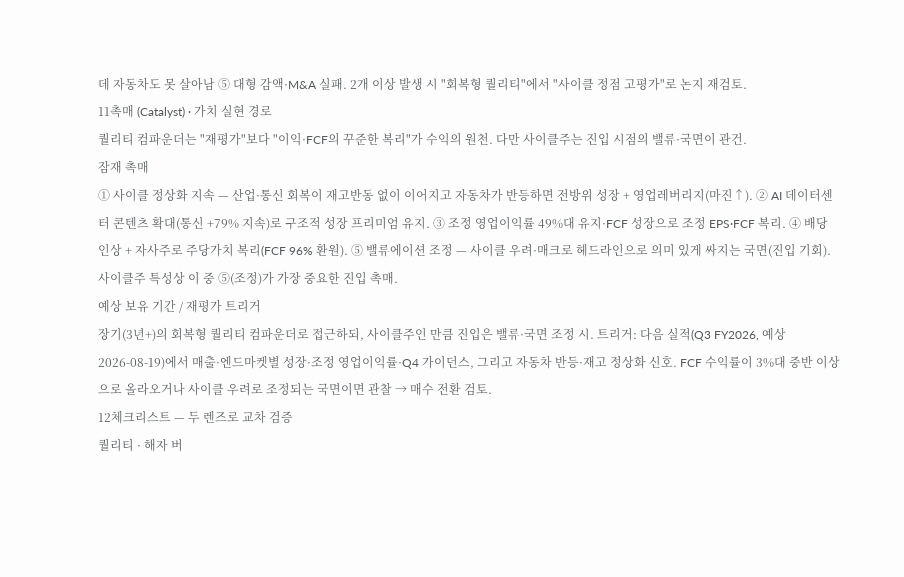데 자동차도 못 살아남 ⑤ 대형 감액·M&A 실패. 2개 이상 발생 시 "회복형 퀄리티"에서 "사이클 정점 고평가"로 논지 재검토.
11촉매 (Catalyst) · 가치 실현 경로
퀄리티 컴파운더는 "재평가"보다 "이익·FCF의 꾸준한 복리"가 수익의 원천. 다만 사이클주는 진입 시점의 밸류·국면이 관건.
잠재 촉매
① 사이클 정상화 지속 — 산업·통신 회복이 재고반동 없이 이어지고 자동차가 반등하면 전방위 성장 + 영업레버리지(마진↑). ② AI 데이터센터 콘텐츠 확대(통신 +79% 지속)로 구조적 성장 프리미엄 유지. ③ 조정 영업이익률 49%대 유지·FCF 성장으로 조정 EPS·FCF 복리. ④ 배당 인상 + 자사주로 주당가치 복리(FCF 96% 환원). ⑤ 밸류에이션 조정 — 사이클 우려·매크로 헤드라인으로 의미 있게 싸지는 국면(진입 기회). 사이클주 특성상 이 중 ⑤(조정)가 가장 중요한 진입 촉매.
예상 보유 기간 / 재평가 트리거
장기(3년+)의 회복형 퀄리티 컴파운더로 접근하되, 사이클주인 만큼 진입은 밸류·국면 조정 시. 트리거: 다음 실적(Q3 FY2026, 예상 2026-08-19)에서 매출·엔드마켓별 성장·조정 영업이익률·Q4 가이던스, 그리고 자동차 반등·재고 정상화 신호. FCF 수익률이 3%대 중반 이상으로 올라오거나 사이클 우려로 조정되는 국면이면 관찰 → 매수 전환 검토.
12체크리스트 — 두 렌즈로 교차 검증
퀄리티 · 해자 버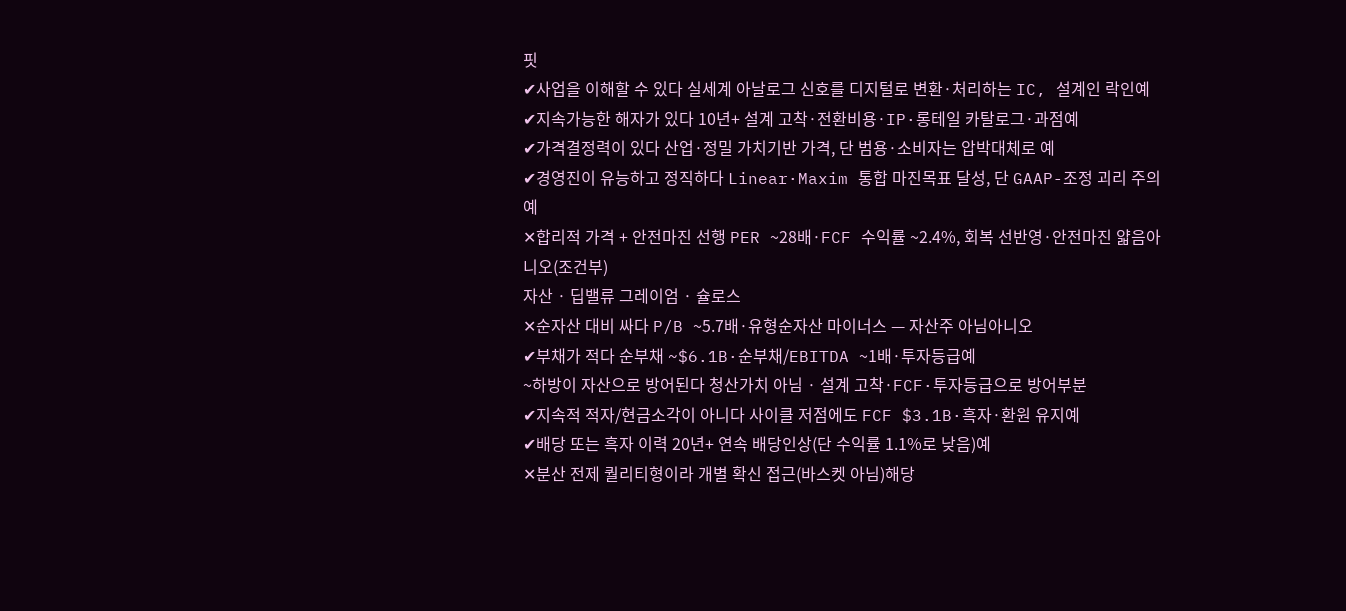핏
✔사업을 이해할 수 있다 실세계 아날로그 신호를 디지털로 변환·처리하는 IC, 설계인 락인예
✔지속가능한 해자가 있다 10년+ 설계 고착·전환비용·IP·롱테일 카탈로그·과점예
✔가격결정력이 있다 산업·정밀 가치기반 가격, 단 범용·소비자는 압박대체로 예
✔경영진이 유능하고 정직하다 Linear·Maxim 통합 마진목표 달성, 단 GAAP-조정 괴리 주의예
✕합리적 가격 + 안전마진 선행 PER ~28배·FCF 수익률 ~2.4%, 회복 선반영·안전마진 얇음아니오(조건부)
자산 · 딥밸류 그레이엄 · 슐로스
✕순자산 대비 싸다 P/B ~5.7배·유형순자산 마이너스 — 자산주 아님아니오
✔부채가 적다 순부채 ~$6.1B·순부채/EBITDA ~1배·투자등급예
~하방이 자산으로 방어된다 청산가치 아님 · 설계 고착·FCF·투자등급으로 방어부분
✔지속적 적자/현금소각이 아니다 사이클 저점에도 FCF $3.1B·흑자·환원 유지예
✔배당 또는 흑자 이력 20년+ 연속 배당인상(단 수익률 1.1%로 낮음)예
✕분산 전제 퀄리티형이라 개별 확신 접근(바스켓 아님)해당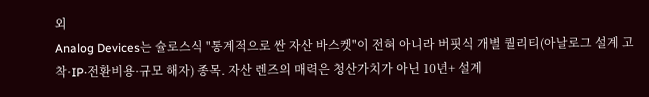외
Analog Devices는 슐로스식 "통계적으로 싼 자산 바스켓"이 전혀 아니라 버핏식 개별 퀄리티(아날로그 설계 고착·IP·전환비용·규모 해자) 종목. 자산 렌즈의 매력은 청산가치가 아닌 10년+ 설계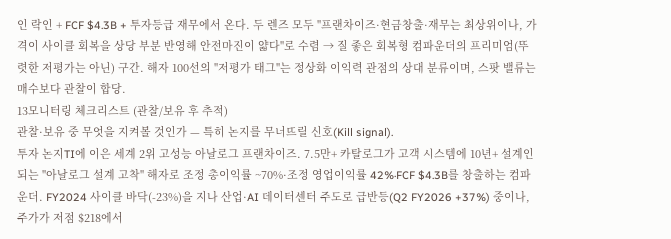인 락인 + FCF $4.3B + 투자등급 재무에서 온다. 두 렌즈 모두 "프랜차이즈·현금창출·재무는 최상위이나, 가격이 사이클 회복을 상당 부분 반영해 안전마진이 얇다"로 수렴 → 질 좋은 회복형 컴파운더의 프리미엄(뚜렷한 저평가는 아닌) 구간. 해자 100선의 "저평가 태그"는 정상화 이익력 관점의 상대 분류이며, 스팟 밸류는 매수보다 관찰이 합당.
13모니터링 체크리스트 (관찰/보유 후 추적)
관찰·보유 중 무엇을 지켜볼 것인가 — 특히 논지를 무너뜨릴 신호(Kill signal).
투자 논지TI에 이은 세계 2위 고성능 아날로그 프랜차이즈. 7.5만+ 카탈로그가 고객 시스템에 10년+ 설계인되는 "아날로그 설계 고착" 해자로 조정 총이익률 ~70%·조정 영업이익률 42%·FCF $4.3B를 창출하는 컴파운더. FY2024 사이클 바닥(-23%)을 지나 산업·AI 데이터센터 주도로 급반등(Q2 FY2026 +37%) 중이나, 주가가 저점 $218에서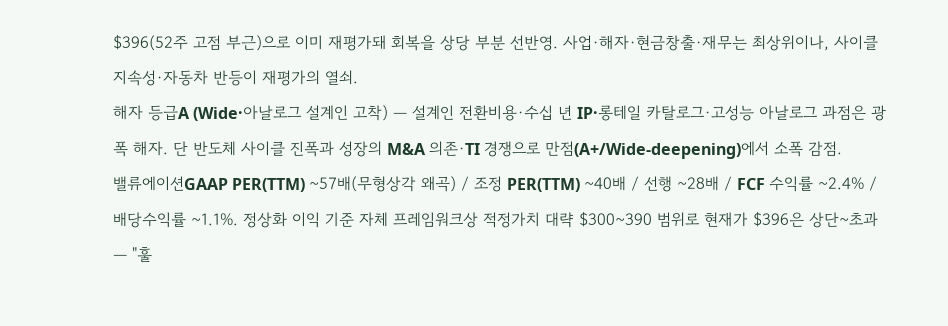$396(52주 고점 부근)으로 이미 재평가돼 회복을 상당 부분 선반영. 사업·해자·현금창출·재무는 최상위이나, 사이클 지속성·자동차 반등이 재평가의 열쇠.
해자 등급A (Wide·아날로그 설계인 고착) — 설계인 전환비용·수십 년 IP·롱테일 카탈로그·고성능 아날로그 과점은 광폭 해자. 단 반도체 사이클 진폭과 성장의 M&A 의존·TI 경쟁으로 만점(A+/Wide-deepening)에서 소폭 감점.
밸류에이션GAAP PER(TTM) ~57배(무형상각 왜곡) / 조정 PER(TTM) ~40배 / 선행 ~28배 / FCF 수익률 ~2.4% / 배당수익률 ~1.1%. 정상화 이익 기준 자체 프레임워크상 적정가치 대략 $300~390 범위로 현재가 $396은 상단~초과 — "훌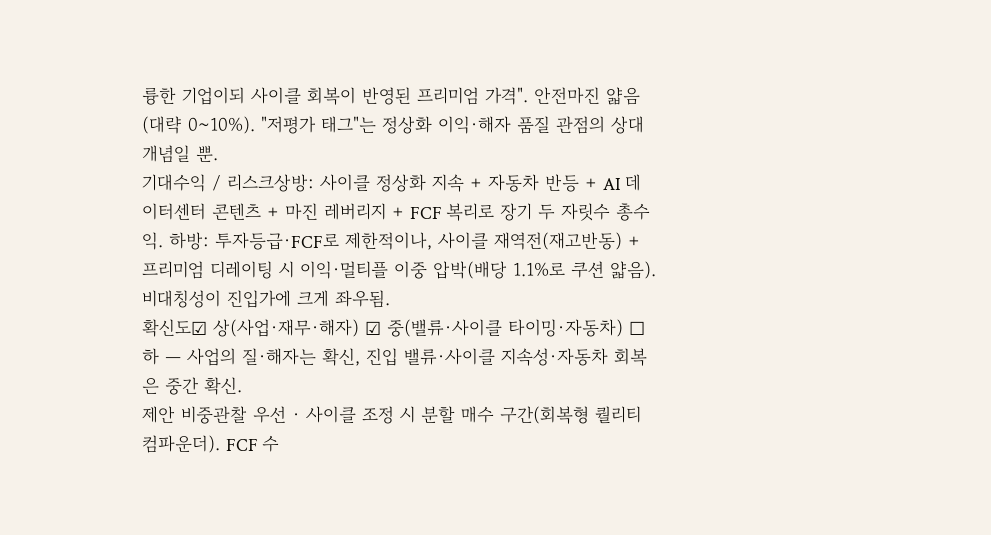륭한 기업이되 사이클 회복이 반영된 프리미엄 가격". 안전마진 얇음(대략 0~10%). "저평가 태그"는 정상화 이익·해자 품질 관점의 상대 개념일 뿐.
기대수익 / 리스크상방: 사이클 정상화 지속 + 자동차 반등 + AI 데이터센터 콘텐츠 + 마진 레버리지 + FCF 복리로 장기 두 자릿수 총수익. 하방: 투자등급·FCF로 제한적이나, 사이클 재역전(재고반동) + 프리미엄 디레이팅 시 이익·멀티플 이중 압박(배당 1.1%로 쿠션 얇음). 비대칭성이 진입가에 크게 좌우됨.
확신도☑ 상(사업·재무·해자) ☑ 중(밸류·사이클 타이밍·자동차) ☐ 하 — 사업의 질·해자는 확신, 진입 밸류·사이클 지속성·자동차 회복은 중간 확신.
제안 비중관찰 우선 · 사이클 조정 시 분할 매수 구간(회복형 퀄리티 컴파운더). FCF 수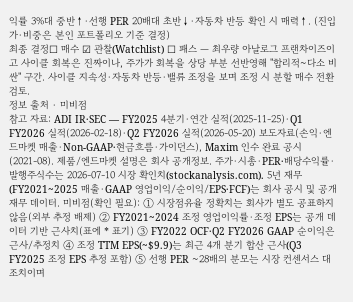익률 3%대 중반↑·선행 PER 20배대 초반↓·자동차 반등 확인 시 매력↑. (진입가·비중은 본인 포트폴리오 기준 결정)
최종 결정☐ 매수 ☑ 관찰(Watchlist) ☐ 패스 — 최우량 아날로그 프랜차이즈이고 사이클 회복은 진짜이나, 주가가 회복을 상당 부분 선반영해 "합리적~다소 비싼" 구간. 사이클 지속성·자동차 반등·밸류 조정을 보며 조정 시 분할 매수 전환 검토.
정보 출처 · 미비점
참고 자료: ADI IR·SEC — FY2025 4분기·연간 실적(2025-11-25)·Q1 FY2026 실적(2026-02-18)·Q2 FY2026 실적(2026-05-20) 보도자료(손익·엔드마켓 매출·Non-GAAP·현금흐름·가이던스), Maxim 인수 완료 공시(2021-08). 제품/엔드마켓 설명은 회사 공개정보. 주가·시총·PER·배당수익률·발행주식수는 2026-07-10 시장 확인치(stockanalysis.com). 5년 재무(FY2021~2025 매출·GAAP 영업이익/순이익/EPS·FCF)는 회사 공시 및 공개 재무 데이터. 미비점(확인 필요): ① 시장점유율 정확치는 회사가 별도 공표하지 않음(외부 추정 배제) ② FY2021~2024 조정 영업이익률·조정 EPS는 공개 데이터 기반 근사치(표에 * 표기) ③ FY2022 OCF·Q2 FY2026 GAAP 순이익은 근사/추정치 ④ 조정 TTM EPS(~$9.9)는 최근 4개 분기 합산 근사(Q3 FY2025 조정 EPS 추정 포함) ⑤ 선행 PER ~28배의 분모는 시장 컨센서스 대조치이며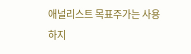애널리스트 목표주가는 사용하지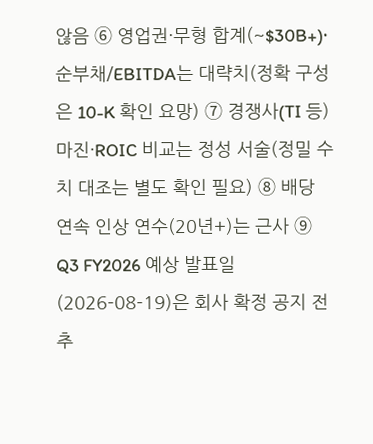않음 ⑥ 영업권·무형 합계(~$30B+)·순부채/EBITDA는 대략치(정확 구성은 10-K 확인 요망) ⑦ 경쟁사(TI 등) 마진·ROIC 비교는 정성 서술(정밀 수치 대조는 별도 확인 필요) ⑧ 배당 연속 인상 연수(20년+)는 근사 ⑨ Q3 FY2026 예상 발표일(2026-08-19)은 회사 확정 공지 전 추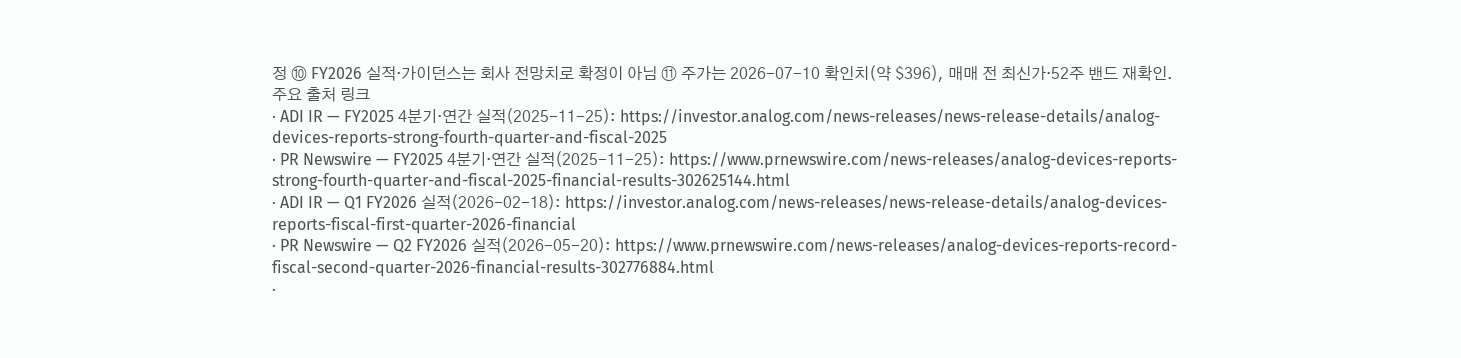정 ⑩ FY2026 실적·가이던스는 회사 전망치로 확정이 아님 ⑪ 주가는 2026-07-10 확인치(약 $396), 매매 전 최신가·52주 밴드 재확인.
주요 출처 링크
· ADI IR — FY2025 4분기·연간 실적(2025-11-25): https://investor.analog.com/news-releases/news-release-details/analog-devices-reports-strong-fourth-quarter-and-fiscal-2025
· PR Newswire — FY2025 4분기·연간 실적(2025-11-25): https://www.prnewswire.com/news-releases/analog-devices-reports-strong-fourth-quarter-and-fiscal-2025-financial-results-302625144.html
· ADI IR — Q1 FY2026 실적(2026-02-18): https://investor.analog.com/news-releases/news-release-details/analog-devices-reports-fiscal-first-quarter-2026-financial
· PR Newswire — Q2 FY2026 실적(2026-05-20): https://www.prnewswire.com/news-releases/analog-devices-reports-record-fiscal-second-quarter-2026-financial-results-302776884.html
·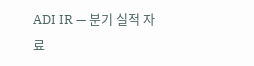ADI IR — 분기 실적 자료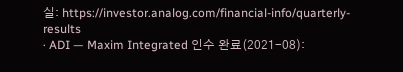실: https://investor.analog.com/financial-info/quarterly-results
· ADI — Maxim Integrated 인수 완료(2021-08):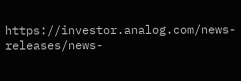https://investor.analog.com/news-releases/news-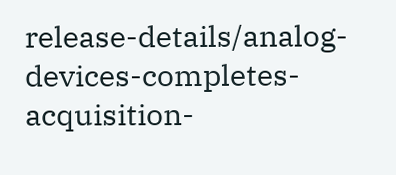release-details/analog-devices-completes-acquisition-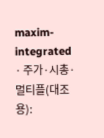maxim-integrated
· 주가·시총·멀티플(대조용):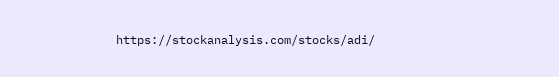https://stockanalysis.com/stocks/adi/